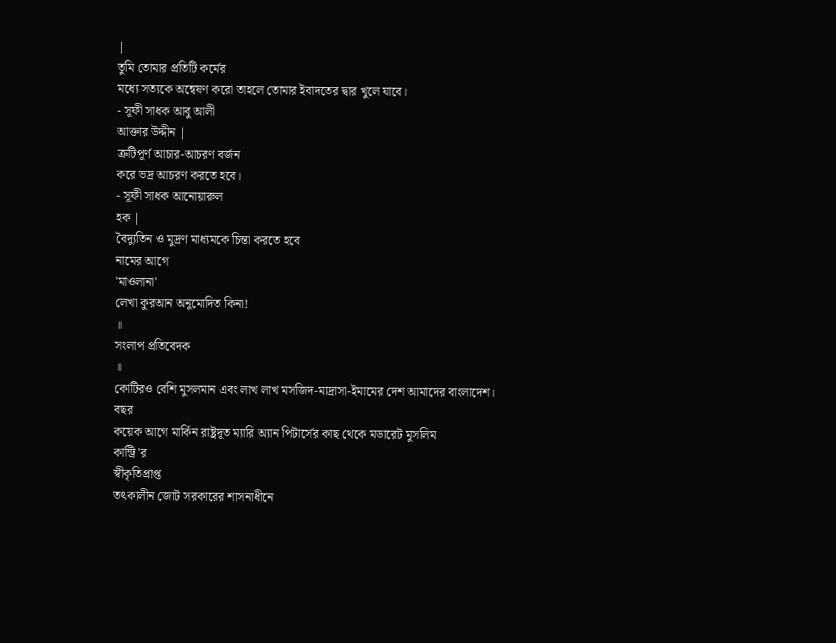|
তুমি তোমার প্রতিটি কর্মের
মধ্যে সত্যকে অন্বেষণ করো তাহলে তোমার ইবাদতের দ্বার খুলে যাবে।
- সূফী সাধক আবু আলী
আক্তার উদ্দীন |
ত্রুটিপূর্ণ আচার-আচরণ বর্জন
করে ভদ্র আচরণ করতে হবে।
- সূফী সাধক আনোয়ারুল
হক |
বৈদ্যুতিন ও মুদ্রণ মাধ্যমকে চিন্তা করতে হবে
নামের আগে
'মাওলানা'
লেখা কুরআন অনুমোদিত কিনা!
॥
সংলাপ প্রতিবেদক
॥
কোটিরও বেশি মুসলমান এবং লাখ লাখ মসজিদ-মাদ্রাসা-ইমামের দেশ আমাদের বাংলাদেশ।
বছর
কয়েক আগে মার্কিন রাষ্ট্রদূত ম্যারি অ্যান পিটার্সের কাছ থেকে মডারেট মুসলিম
কান্ট্রি'র
স্বীকৃতিপ্রাপ্ত
তৎকালীন জোট সরকারের শাসনাধীনে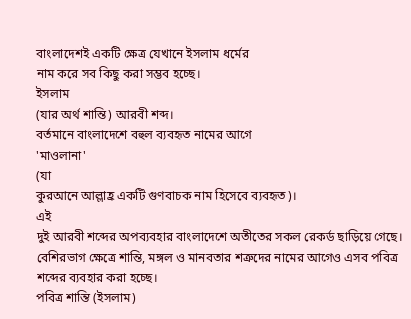বাংলাদেশই একটি ক্ষেত্র যেখানে ইসলাম ধর্মের
নাম করে সব কিছু করা সম্ভব হচ্ছে।
ইসলাম
(যার অর্থ শান্তি) আরবী শব্দ।
বর্তমানে বাংলাদেশে বহুল ব্যবহৃত নামের আগে
'মাওলানা'
(যা
কুরআনে আল্লাহ্র একটি গুণবাচক নাম হিসেবে ব্যবহৃত)।
এই
দুই আরবী শব্দের অপব্যবহার বাংলাদেশে অতীতের সকল রেকর্ড ছাড়িয়ে গেছে।
বেশিরভাগ ক্ষেত্রে শান্তি, মঙ্গল ও মানবতার শত্রুদের নামের আগেও এসব পবিত্র
শব্দের ব্যবহার করা হচ্ছে।
পবিত্র শান্তি (ইসলাম)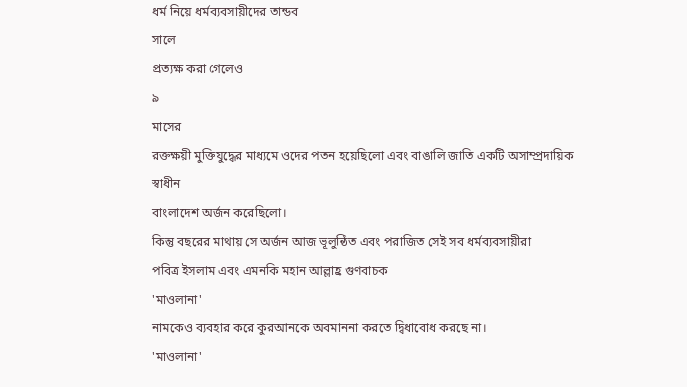ধর্ম নিয়ে ধর্মব্যবসায়ীদের তান্ডব
সালে
প্রত্যক্ষ করা গেলেও
৯
মাসের
রক্তক্ষয়ী মুক্তিযুদ্ধের মাধ্যমে ওদের পতন হয়েছিলো এবং বাঙালি জাতি একটি অসাম্প্রদায়িক
স্বাধীন
বাংলাদেশ অর্জন করেছিলো।
কিন্তু বছরের মাথায় সে অর্জন আজ ভূলুন্ঠিত এবং পরাজিত সেই সব ধর্মব্যবসায়ীরা
পবিত্র ইসলাম এবং এমনকি মহান আল্লাহ্র গুণবাচক
'মাওলানা'
নামকেও ব্যবহার করে কুরআনকে অবমাননা করতে দ্বিধাবোধ করছে না।
'মাওলানা'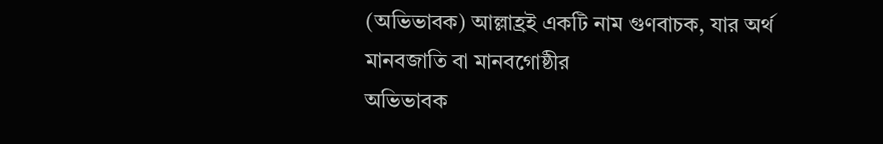(অভিভাবক) আল্লাহ্রই একটি নাম গুণবাচক, যার অর্থ মানবজাতি বা মানবগোষ্ঠীর
অভিভাবক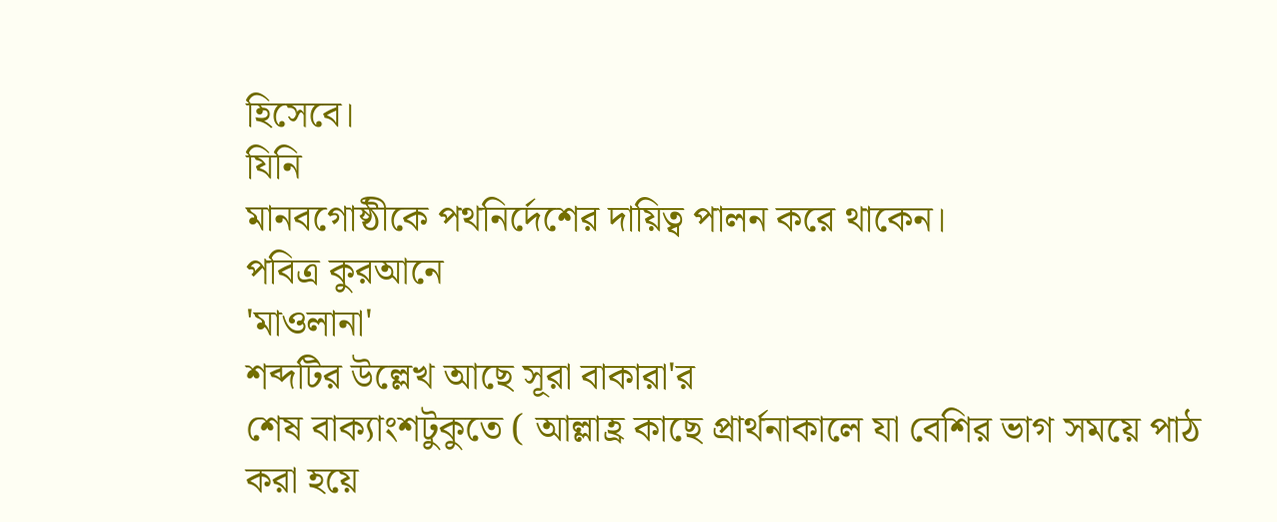হিসেবে।
যিনি
মানবগোষ্ঠীকে পথনির্দেশের দায়িত্ব পালন করে থাকেন।
পবিত্র কুরআনে
'মাওলানা'
শব্দটির উল্লেখ আছে সূরা বাকারা'র
শেষ বাক্যাংশটুকুতে ( আল্লাহ্র কাছে প্রার্থনাকালে যা বেশির ভাগ সময়ে পাঠ
করা হয়ে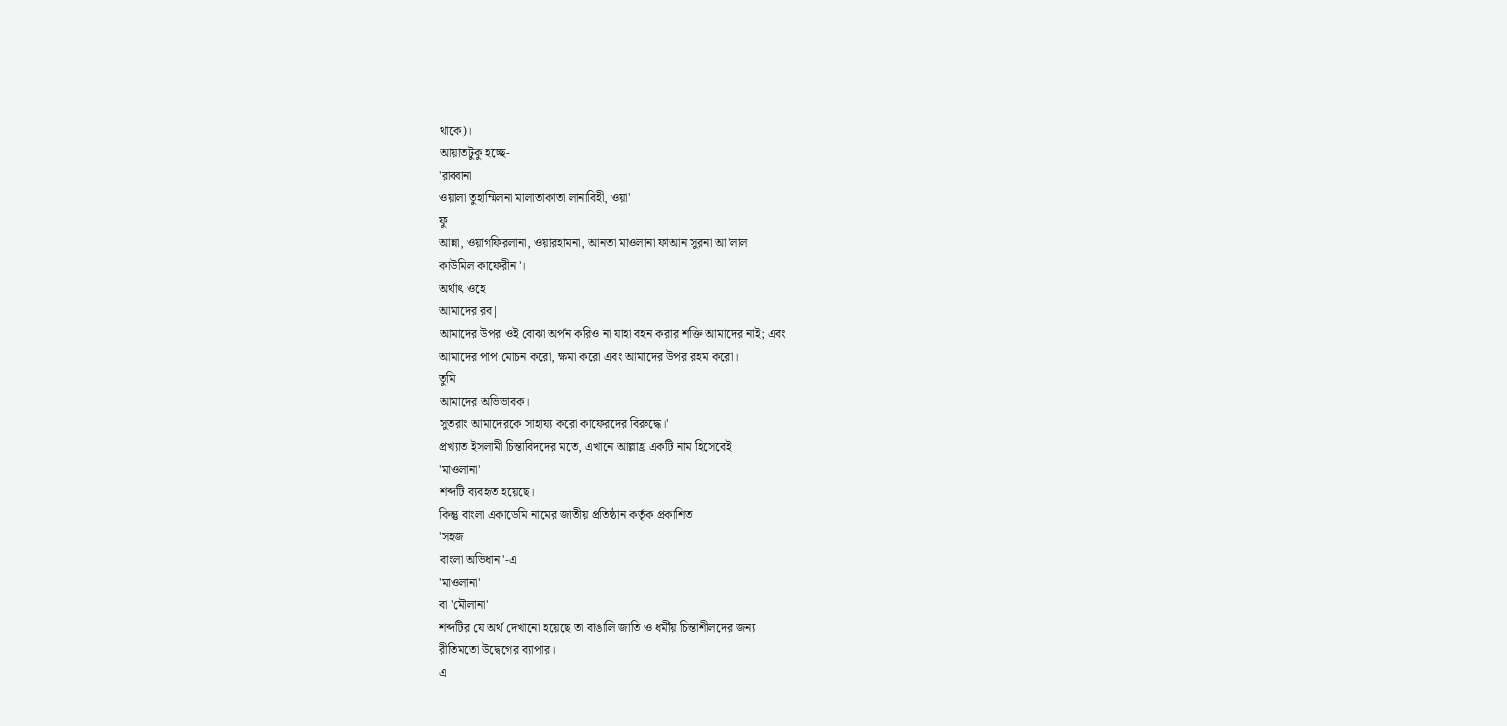থাকে)।
আয়াতটুকু হচ্ছে-
'রাব্বানা
ওয়ালা তুহাম্মিলনা মালাতাকাতা লানাবিহী, ওয়া'
ফু
আন্না, ওয়াগফিরলানা, ওয়ারহামনা, আনতা মাওলানা ফাআন সুরনা আ'লাল
কাউমিল কাফেরীন'।
অর্থাৎ ওহে
আমাদের রব|
আমাদের উপর ওই বোঝা অর্পন করিও না যাহা বহন করার শক্তি আমাদের নাই; এবং
আমাদের পাপ মোচন করো, ক্ষমা করো এবং আমাদের উপর রহম করো।
তুমি
আমাদের অভিভাবক।
সুতরাং আমাদেরকে সাহায্য করো কাফেরদের বিরুদ্ধে।'
প্রখ্যাত ইসলামী চিন্তাবিদদের মতে, এখানে আল্লাহ্র একটি নাম হিসেবেই
'মাওলানা'
শব্দটি ব্যবহৃত হয়েছে।
কিন্তু বাংলা একাডেমি নামের জাতীয় প্রতিষ্ঠান কর্তৃক প্রকাশিত
'সহজ
বাংলা অভিধান'-এ
'মাওলানা'
বা 'মৌলানা'
শব্দটির যে অর্থ দেখানো হয়েছে তা বাঙালি জাতি ও ধর্মীয় চিন্তাশীলদের জন্য
রীতিমতো উদ্বেগের ব্যাপার।
এ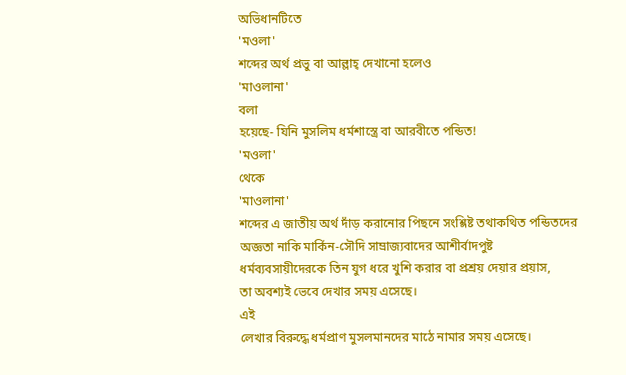অভিধানটিতে
'মওলা'
শব্দের অর্থ প্রভু বা আল্লাহ্ দেখানো হলেও
'মাওলানা'
বলা
হয়েছে- যিনি মুসলিম ধর্মশাস্ত্রে বা আরবীতে পন্ডিত!
'মওলা'
থেকে
'মাওলানা'
শব্দের এ জাতীয় অর্থ দাঁড় করানোর পিছনে সংশ্লিষ্ট তথাকথিত পন্ডিতদের
অজ্ঞতা নাকি মার্কিন-সৌদি সাম্রাজ্যবাদের আশীর্বাদপুষ্ট
ধর্মব্যবসায়ীদেরকে তিন যুগ ধরে খুশি করার বা প্রশ্রয় দেয়ার প্রয়াস,
তা অবশ্যই ভেবে দেখার সময় এসেছে।
এই
লেখার বিরুদ্ধে ধর্মপ্রাণ মুসলমানদের মাঠে নামার সময় এসেছে।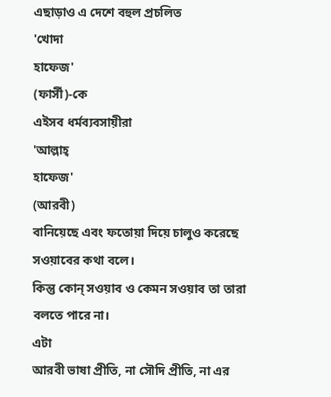এছাড়াও এ দেশে বহুল প্রচলিত
'খোদা
হাফেজ'
(ফার্সী)-কে
এইসব ধর্মব্যবসায়ীরা
'আল্লাহ্
হাফেজ'
(আরবী)
বানিয়েছে এবং ফতোয়া দিয়ে চালুও করেছে সওয়াবের কথা বলে।
কিন্তু কোন্ সওয়াব ও কেমন সওয়াব তা তারা বলতে পারে না।
এটা
আরবী ভাষা প্রীতি, না সৌদি প্রীতি, না এর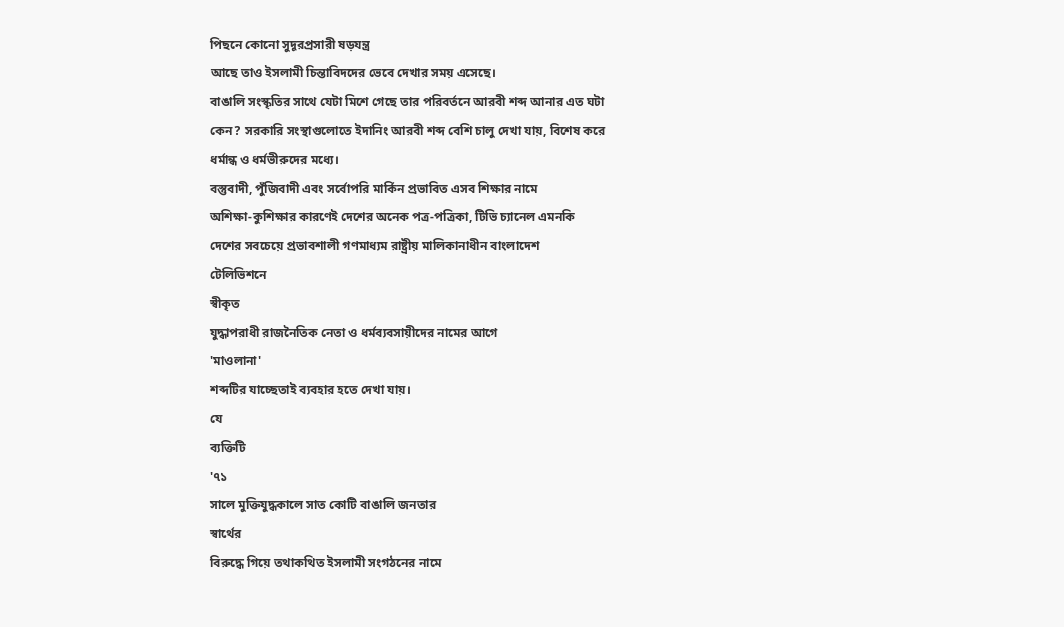পিছনে কোনো সুদূরপ্রসারী ষড়যন্ত্র
আছে তাও ইসলামী চিন্তাবিদদের ভেবে দেখার সময় এসেছে।
বাঙালি সংস্কৃতির সাথে যেটা মিশে গেছে তার পরিবর্তনে আরবী শব্দ আনার এত ঘটা
কেন? সরকারি সংস্থাগুলোতে ইদানিং আরবী শব্দ বেশি চালু দেখা যায়, বিশেষ করে
ধর্মান্ধ ও ধর্মভীরুদের মধ্যে।
বস্তুবাদী, পুঁজিবাদী এবং সর্বোপরি মার্কিন প্রভাবিত এসব শিক্ষার নামে
অশিক্ষা-কুশিক্ষার কারণেই দেশের অনেক পত্র-পত্রিকা, টিভি চ্যানেল এমনকি
দেশের সবচেয়ে প্রভাবশালী গণমাধ্যম রাষ্ট্রীয় মালিকানাধীন বাংলাদেশ
টেলিভিশনে
স্বীকৃত
যুদ্ধাপরাধী রাজনৈতিক নেতা ও ধর্মব্যবসায়ীদের নামের আগে
'মাওলানা'
শব্দটির যাচ্ছেতাই ব্যবহার হতে দেখা যায়।
যে
ব্যক্তিটি
'৭১
সালে মুক্তিযুদ্ধকালে সাত কোটি বাঙালি জনতার
স্বার্থের
বিরুদ্ধে গিয়ে তথাকথিত ইসলামী সংগঠনের নামে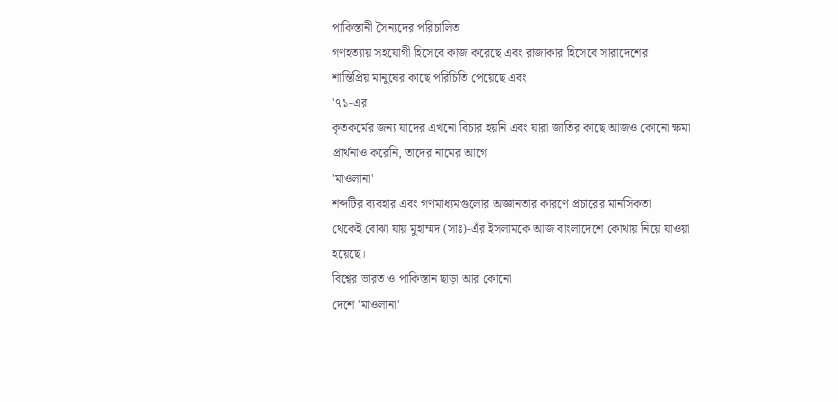পাকিস্তানী সৈন্যদের পরিচালিত
গণহত্যায় সহযোগী হিসেবে কাজ করেছে এবং রাজাকার হিসেবে সারাদেশের
শান্তিপ্রিয় মানুষের কাছে পরিচিতি পেয়েছে এবং
'৭১-এর
কৃতকর্মের জন্য যাদের এখনো বিচার হয়নি এবং যারা জাতির কাছে আজও কোনো ক্ষমা
প্রার্থনাও করেনি, তাদের নামের আগে
'মাওলানা'
শব্দটির ব্যবহার এবং গণমাধ্যমগুলোর অজ্ঞানতার কারণে প্রচারের মানসিকতা
থেকেই বোঝা যায় মুহাম্মদ (সাঃ)-এঁর ইসলামকে আজ বাংলাদেশে কোথায় নিয়ে যাওয়া
হয়েছে।
বিশ্বের ভারত ও পাকিস্তান ছাড়া আর কোনো
দেশে 'মাওলানা'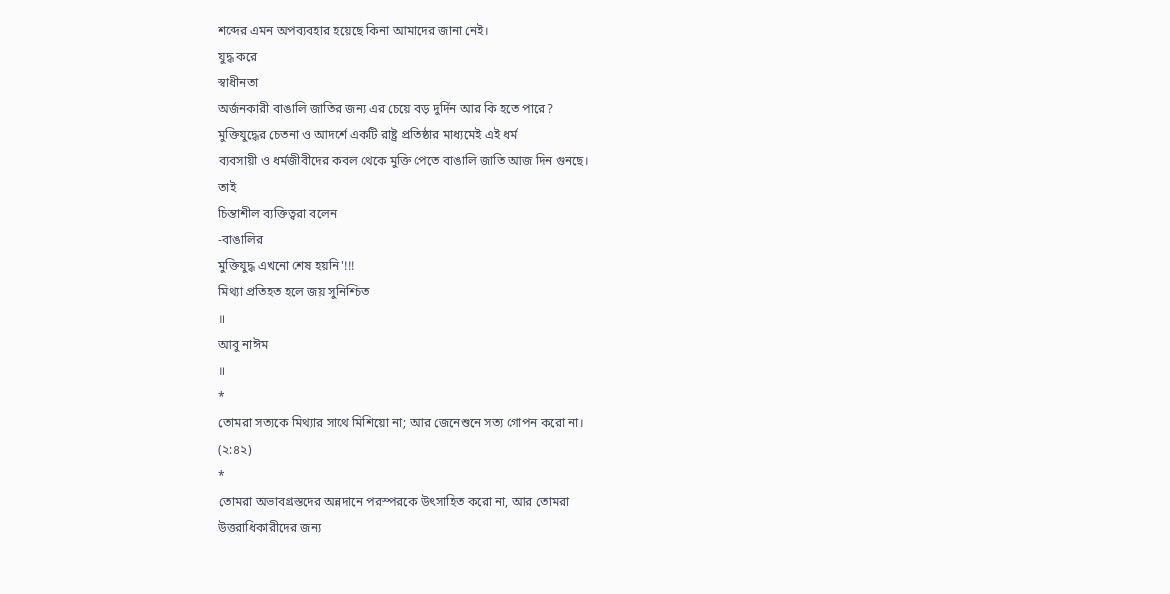শব্দের এমন অপব্যবহার হয়েছে কিনা আমাদের জানা নেই।
যুদ্ধ করে
স্বাধীনতা
অর্জনকারী বাঙালি জাতির জন্য এর চেয়ে বড় দুর্দিন আর কি হতে পারে?
মুক্তিযুদ্ধের চেতনা ও আদর্শে একটি রাষ্ট্র প্রতিষ্ঠার মাধ্যমেই এই ধর্ম
ব্যবসায়ী ও ধর্মজীবীদের কবল থেকে মুক্তি পেতে বাঙালি জাতি আজ দিন গুনছে।
তাই
চিন্তাশীল ব্যক্তিত্বরা বলেন
-বাঙালির
মুক্তিযুদ্ধ এখনো শেষ হয়নি'!!!
মিথ্যা প্রতিহত হলে জয় সুনিশ্চিত
॥
আবু নাঈম
॥
*
তোমরা সত্যকে মিথ্যার সাথে মিশিয়ো না; আর জেনেশুনে সত্য গোপন করো না।
(২:৪২)
*
তোমরা অভাবগ্রস্তদের অন্নদানে পরস্পরকে উৎসাহিত করো না, আর তোমরা
উত্তরাধিকারীদের জন্য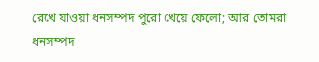রেখে যাওয়া ধনসম্পদ পুরো খেয়ে ফেলো; আর তোমরা ধনসম্পদ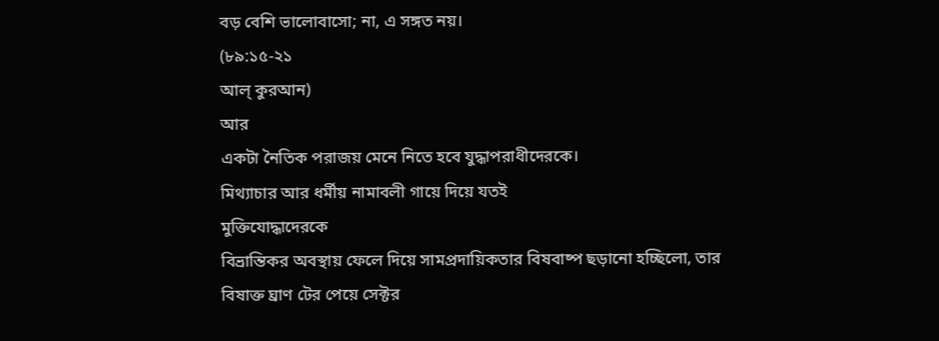বড় বেশি ভালোবাসো; না, এ সঙ্গত নয়।
(৮৯:১৫-২১
আল্ কুরআন)
আর
একটা নৈতিক পরাজয় মেনে নিতে হবে যুদ্ধাপরাধীদেরকে।
মিথ্যাচার আর ধর্মীয় নামাবলী গায়ে দিয়ে যতই
মুক্তিযোদ্ধাদেরকে
বিভ্রান্তিকর অবস্থায় ফেলে দিয়ে সামপ্রদায়িকতার বিষবাষ্প ছড়ানো হচ্ছিলো, তার
বিষাক্ত ঘ্রাণ টের পেয়ে সেক্টর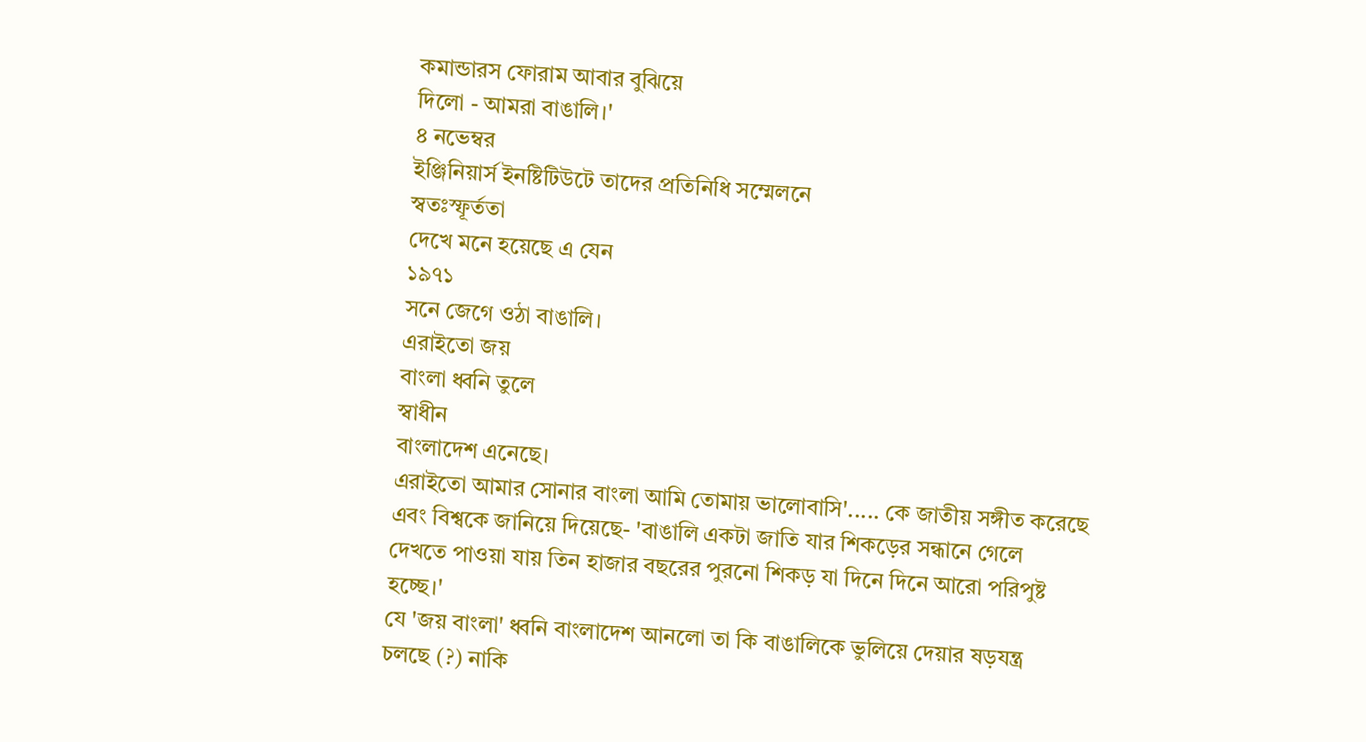কমান্ডারস ফোরাম আবার বুঝিয়ে
দিলো - আমরা বাঙালি।'
৪ নভেম্বর
ইঞ্জিনিয়ার্স ইনষ্টিটিউটে তাদের প্রতিনিধি সম্মেলনে
স্বতঃস্ফূর্ততা
দেখে মনে হয়েছে এ যেন
১৯৭১
সনে জেগে ওঠা বাঙালি।
এরাইতো জয়
বাংলা ধ্বনি তুলে
স্বাধীন
বাংলাদেশ এনেছে।
এরাইতো আমার সোনার বাংলা আমি তোমায় ভালোবাসি'..... কে জাতীয় সঙ্গীত করেছে
এবং বিশ্বকে জানিয়ে দিয়েছে- 'বাঙালি একটা জাতি যার শিকড়ের সন্ধানে গেলে
দেখতে পাওয়া যায় তিন হাজার বছরের পুরনো শিকড় যা দিনে দিনে আরো পরিপুষ্ট
হচ্ছে।'
যে 'জয় বাংলা' ধ্বনি বাংলাদেশ আনলো তা কি বাঙালিকে ভুলিয়ে দেয়ার ষড়যন্ত্র
চলছে (?) নাকি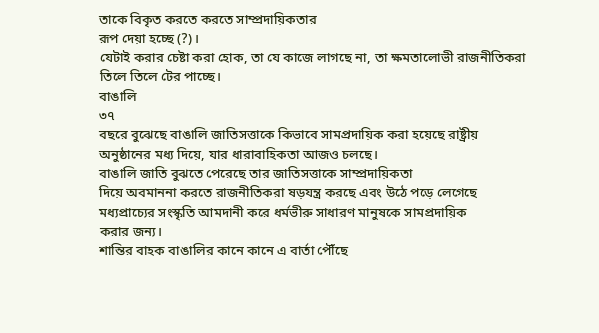তাকে বিকৃত করতে করতে সাম্প্রদায়িকতার
রূপ দেয়া হচ্ছে (?)।
যেটাই করার চেষ্টা করা হোক, তা যে কাজে লাগছে না, তা ক্ষমতালোভী রাজনীতিকরা
তিলে তিলে টের পাচ্ছে।
বাঙালি
৩৭
বছরে বুঝেছে বাঙালি জাতিসত্তাকে কিভাবে সামপ্রদায়িক করা হয়েছে রাষ্ট্রীয়
অনুষ্ঠানের মধ্য দিয়ে, যার ধারাবাহিকতা আজও চলছে।
বাঙালি জাতি বুঝতে পেরেছে তার জাতিসত্তাকে সাম্প্রদায়িকতা
দিয়ে অবমাননা করতে রাজনীতিকরা ষড়যন্ত্র করছে এবং উঠে পড়ে লেগেছে
মধ্যপ্রাচ্যের সংস্কৃতি আমদানী করে ধর্মভীরু সাধারণ মানুষকে সামপ্রদায়িক
করার জন্য।
শান্তির বাহক বাঙালির কানে কানে এ বার্তা পৌঁছে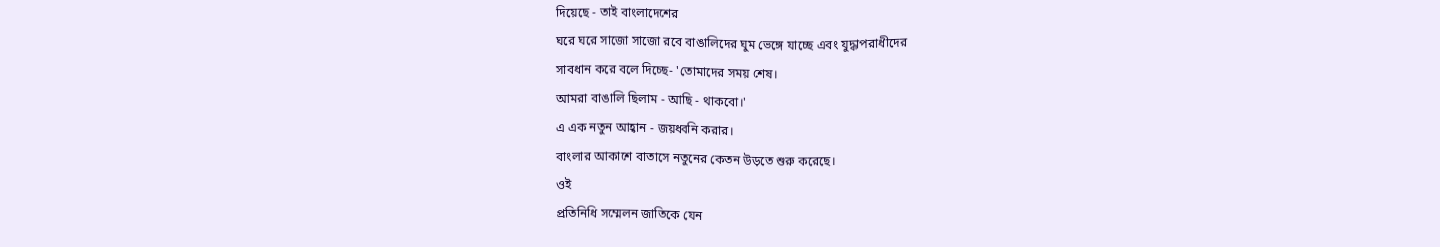দিয়েছে - তাই বাংলাদেশের
ঘরে ঘরে সাজো সাজো রবে বাঙালিদের ঘুম ভেঙ্গে যাচ্ছে এবং যুদ্ধাপরাধীদের
সাবধান করে বলে দিচ্ছে- 'তোমাদের সময় শেষ।
আমরা বাঙালি ছিলাম - আছি - থাকবো।'
এ এক নতুন আহ্বান - জয়ধ্বনি করার।
বাংলার আকাশে বাতাসে নতুনের কেতন উড়তে শুরু করেছে।
ওই
প্রতিনিধি সম্মেলন জাতিকে যেন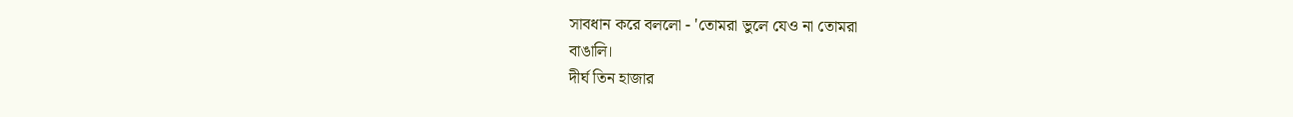সাবধান করে বললো - 'তোমরা ভুলে যেও না তোমরা
বাঙালি।
দীর্ঘ তিন হাজার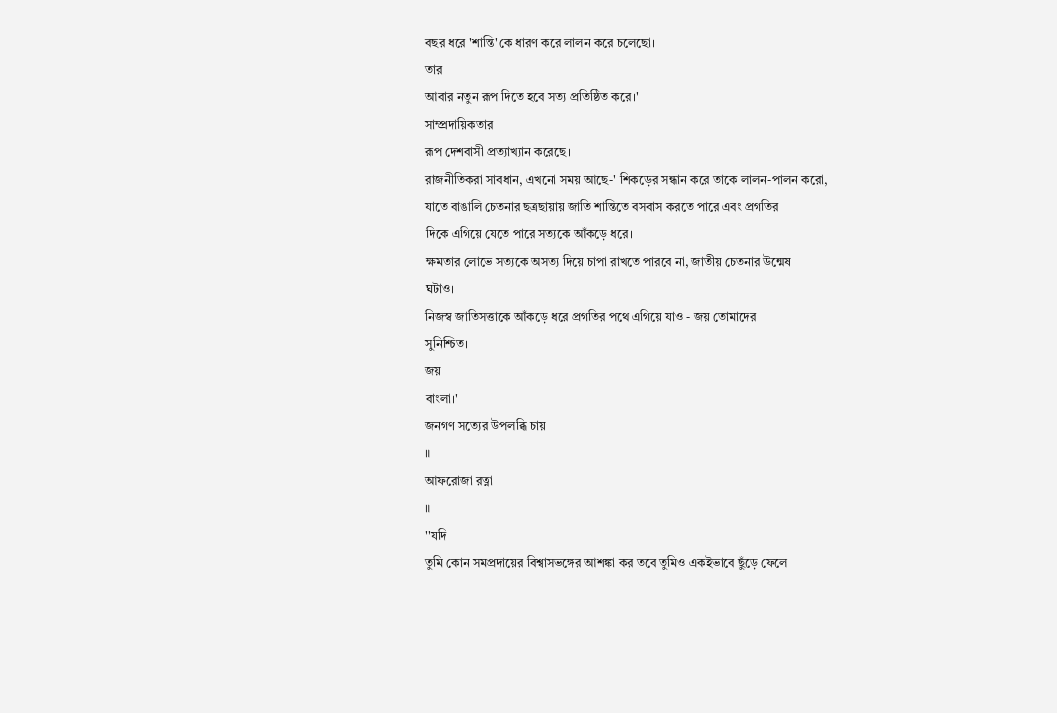বছর ধরে 'শান্তি'কে ধারণ করে লালন করে চলেছো।
তার
আবার নতুন রূপ দিতে হবে সত্য প্রতিষ্ঠিত করে।'
সাম্প্রদায়িকতার
রূপ দেশবাসী প্রত্যাখ্যান করেছে।
রাজনীতিকরা সাবধান, এখনো সময় আছে-' শিকড়ের সন্ধান করে তাকে লালন-পালন করো,
যাতে বাঙালি চেতনার ছত্রছায়ায় জাতি শান্তিতে বসবাস করতে পারে এবং প্রগতির
দিকে এগিয়ে যেতে পারে সত্যকে আঁকড়ে ধরে।
ক্ষমতার লোভে সত্যকে অসত্য দিয়ে চাপা রাখতে পারবে না, জাতীয় চেতনার উন্মেষ
ঘটাও।
নিজস্ব জাতিসত্তাকে আঁকড়ে ধরে প্রগতির পথে এগিয়ে যাও - জয় তোমাদের
সুনিশ্চিত।
জয়
বাংলা।'
জনগণ সত্যের উপলব্ধি চায়
॥
আফরোজা রত্না
॥
''যদি
তুমি কোন সমপ্রদায়ের বিশ্বাসভঙ্গের আশঙ্কা কর তবে তুমিও একইভাবে ছুঁড়ে ফেলে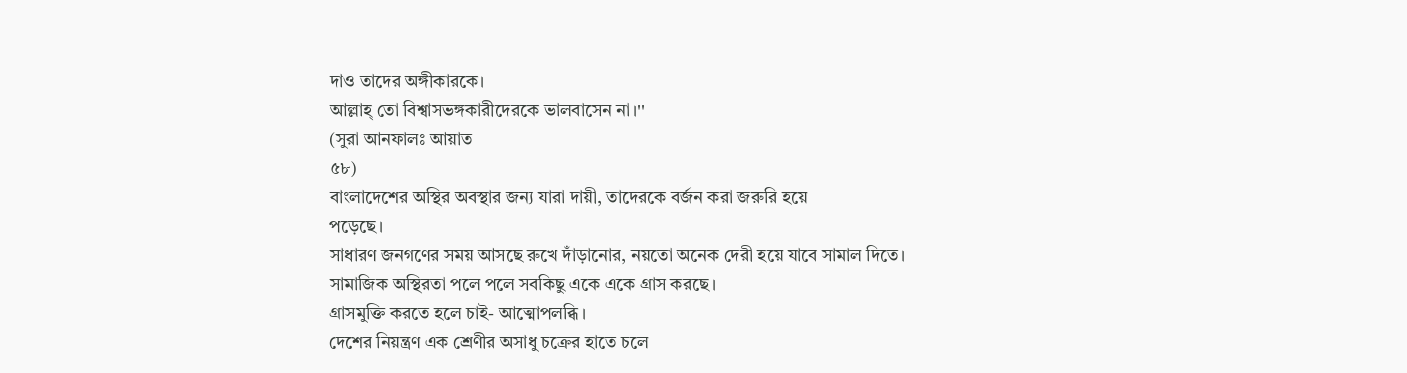দাও তাদের অঙ্গীকারকে।
আল্লাহ্ তো বিশ্বাসভঙ্গকারীদেরকে ভালবাসেন না।''
(সুরা আনফালঃ আয়াত
৫৮)
বাংলাদেশের অস্থির অবস্থার জন্য যারা দায়ী, তাদেরকে বর্জন করা জরুরি হয়ে
পড়েছে।
সাধারণ জনগণের সময় আসছে রুখে দাঁড়ানোর, নয়তো অনেক দেরী হয়ে যাবে সামাল দিতে।
সামাজিক অস্থিরতা পলে পলে সবকিছু একে একে গ্রাস করছে।
গ্রাসমুক্তি করতে হলে চাই- আত্মোপলব্ধি।
দেশের নিয়ন্ত্রণ এক শ্রেণীর অসাধু চক্রের হাতে চলে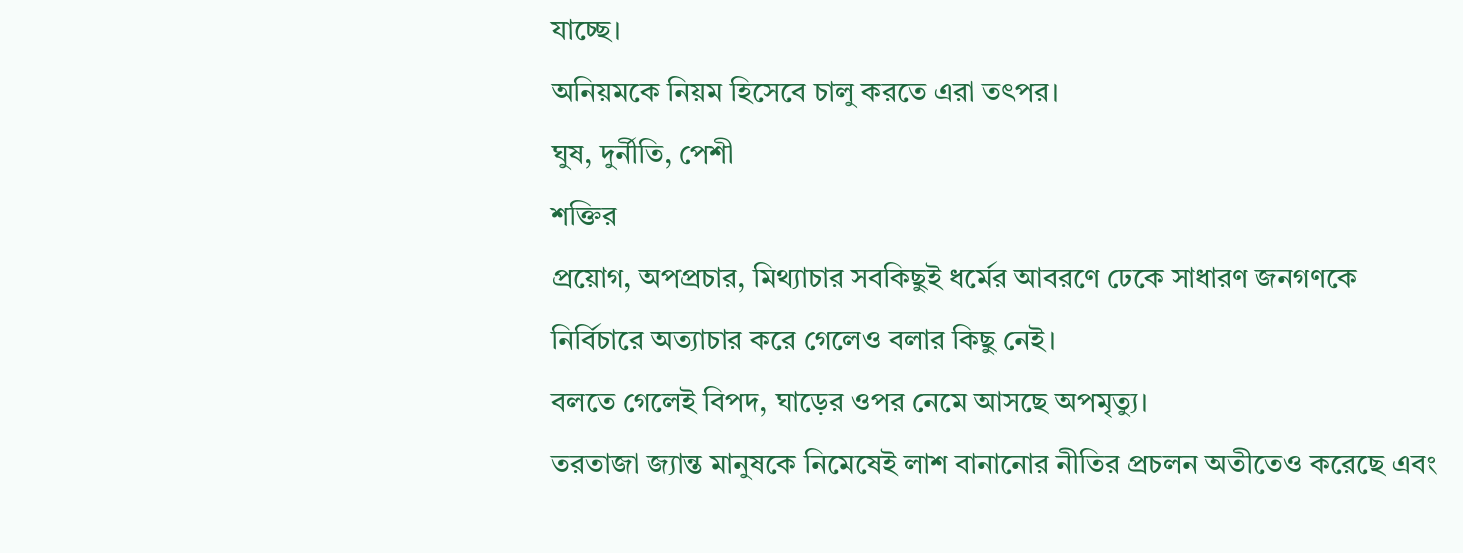যাচ্ছে।
অনিয়মকে নিয়ম হিসেবে চালু করতে এরা তৎপর।
ঘুষ, দুর্নীতি, পেশী
শক্তির
প্রয়োগ, অপপ্রচার, মিথ্যাচার সবকিছুই ধর্মের আবরণে ঢেকে সাধারণ জনগণকে
নির্বিচারে অত্যাচার করে গেলেও বলার কিছু নেই।
বলতে গেলেই বিপদ, ঘাড়ের ওপর নেমে আসছে অপমৃত্যু।
তরতাজা জ্যান্ত মানুষকে নিমেষেই লাশ বানানোর নীতির প্রচলন অতীতেও করেছে এবং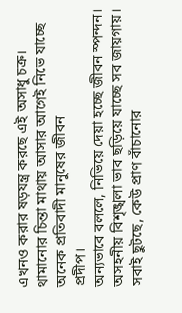এখনও করার ষড়যন্ত্র করছে এই অসাধু চক্র।
থামানোর চিন্তা মাথায় আসার আগেই নিভে যাচ্ছে অনেক প্রতিবাদী মানুষের জীবন
প্রদীপ।
অন্যভাবে বললে, নিভিয়ে দেয়া হচ্ছে জীবন স্পন্দন।
অসহনীয় বিশৃঙ্খলা ভাব ছড়িয়ে যাচ্ছে সব জায়গায়।
সবাই ছুটছে, কেউ প্রাণ বাঁচানোর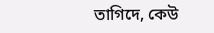তাগিদে, কেউ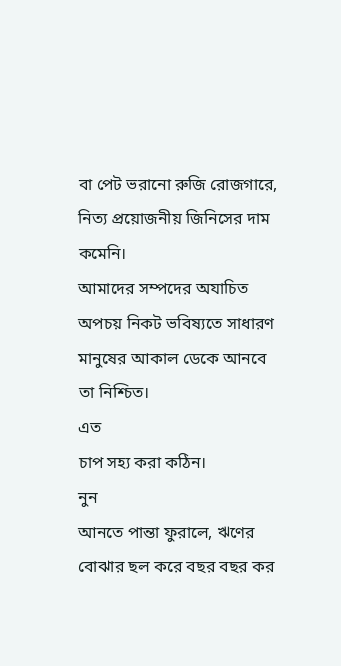বা পেট ভরানো রুজি রোজগারে,
নিত্য প্রয়োজনীয় জিনিসের দাম কমেনি।
আমাদের সম্পদের অযাচিত অপচয় নিকট ভবিষ্যতে সাধারণ মানুষের আকাল ডেকে আনবে
তা নিশ্চিত।
এত
চাপ সহ্য করা কঠিন।
নুন
আনতে পান্তা ফুরালে, ঋণের বোঝার ছল করে বছর বছর কর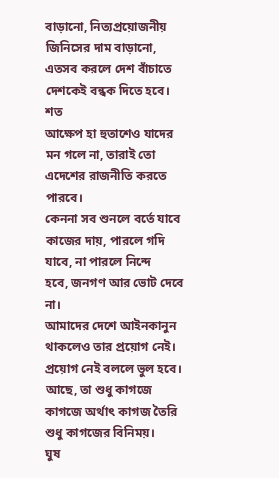বাড়ানো, নিত্যপ্রয়োজনীয়
জিনিসের দাম বাড়ানো, এতসব করলে দেশ বাঁচাতে দেশকেই বন্ধক দিতে হবে।
শত
আক্ষেপ হা হুতাশেও যাদের মন গলে না, তারাই তো এদেশের রাজনীতি করতে পারবে।
কেননা সব শুনলে বর্তে যাবে কাজের দায়, পারলে গদি যাবে, না পারলে নিন্দে
হবে, জনগণ আর ভোট দেবে না।
আমাদের দেশে আইনকানুন থাকলেও তার প্রয়োগ নেই।
প্রয়োগ নেই বললে ভুল হবে।
আছে, তা শুধু কাগজে কাগজে অর্থাৎ কাগজ তৈরি শুধু কাগজের বিনিময়।
ঘুষ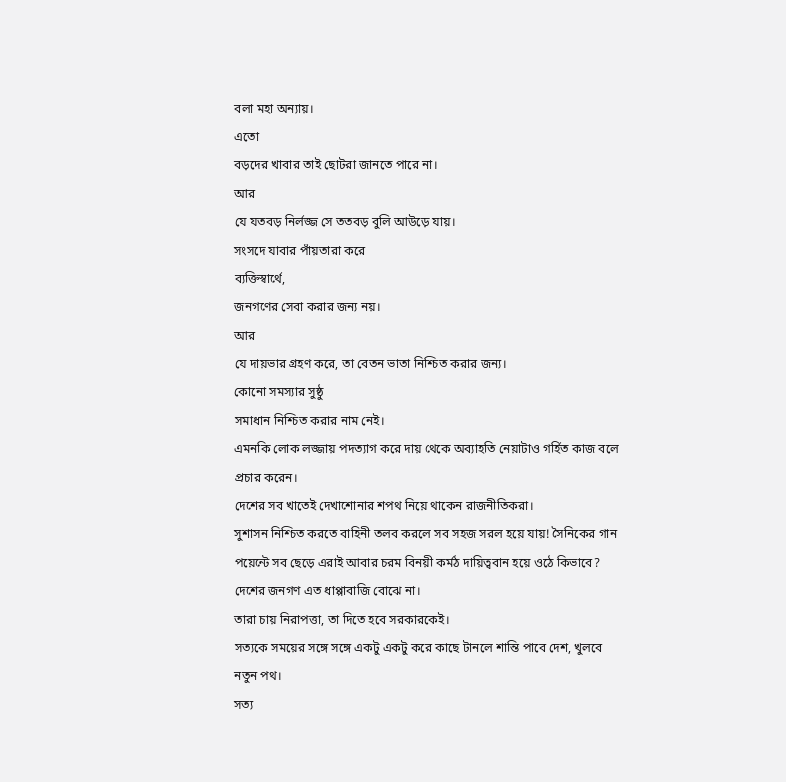বলা মহা অন্যায়।
এতো
বড়দের খাবার তাই ছোটরা জানতে পারে না।
আর
যে যতবড় নির্লজ্জ সে ততবড় বুলি আউড়ে যায়।
সংসদে যাবার পাঁয়তারা করে
ব্যক্তিস্বার্থে,
জনগণের সেবা করার জন্য নয়।
আর
যে দায়ভার গ্রহণ করে, তা বেতন ভাতা নিশ্চিত করার জন্য।
কোনো সমস্যার সুষ্ঠু
সমাধান নিশ্চিত করার নাম নেই।
এমনকি লোক লজ্জায় পদত্যাগ করে দায় থেকে অব্যাহতি নেয়াটাও গর্হিত কাজ বলে
প্রচার করেন।
দেশের সব খাতেই দেখাশোনার শপথ নিয়ে থাকেন রাজনীতিকরা।
সুশাসন নিশ্চিত করতে বাহিনী তলব করলে সব সহজ সরল হয়ে যায়! সৈনিকের গান
পয়েন্টে সব ছেড়ে এরাই আবার চরম বিনয়ী কর্মঠ দায়িত্ববান হয়ে ওঠে কিভাবে?
দেশের জনগণ এত ধাপ্পাবাজি বোঝে না।
তারা চায় নিরাপত্তা, তা দিতে হবে সরকারকেই।
সত্যকে সময়ের সঙ্গে সঙ্গে একটু একটু করে কাছে টানলে শান্তি পাবে দেশ, খুলবে
নতুন পথ।
সত্য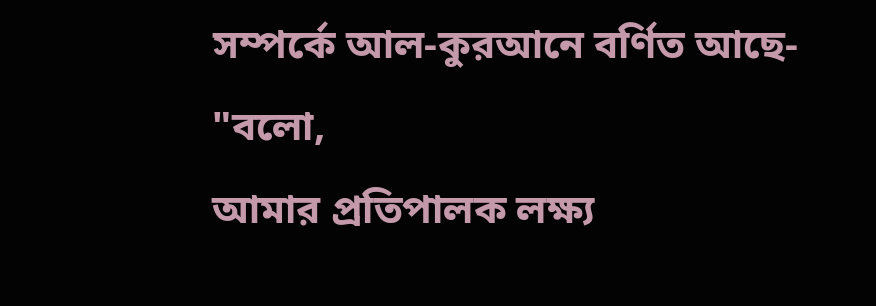সম্পর্কে আল-কুরআনে বর্ণিত আছে-
"বলো,
আমার প্রতিপালক লক্ষ্য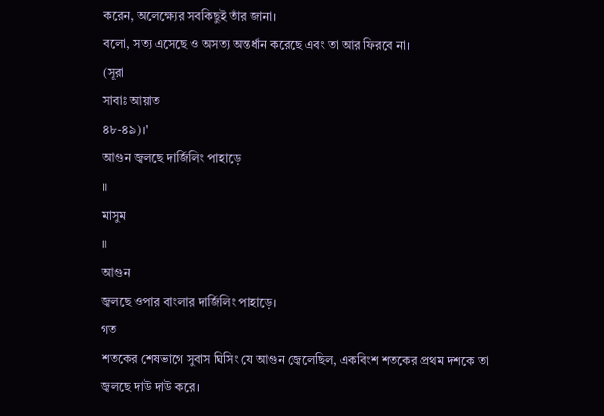করেন, অলেক্ষ্যের সবকিছুই তাঁর জানা।
বলো, সত্য এসেছে ও অসত্য অন্তর্ধান করেছে এবং তা আর ফিরবে না।
(সূরা
সাবাঃ আয়াত
৪৮-৪৯)।'
আগুন জ্বলছে দার্জিলিং পাহাড়ে
॥
মাসুম
॥
আগুন
জ্বলছে ওপার বাংলার দার্জিলিং পাহাড়ে।
গত
শতকের শেষভাগে সুবাস ঘিসিং যে আগুন জ্বেলেছিল, একবিংশ শতকের প্রথম দশকে তা
জ্বলছে দাউ দাউ করে।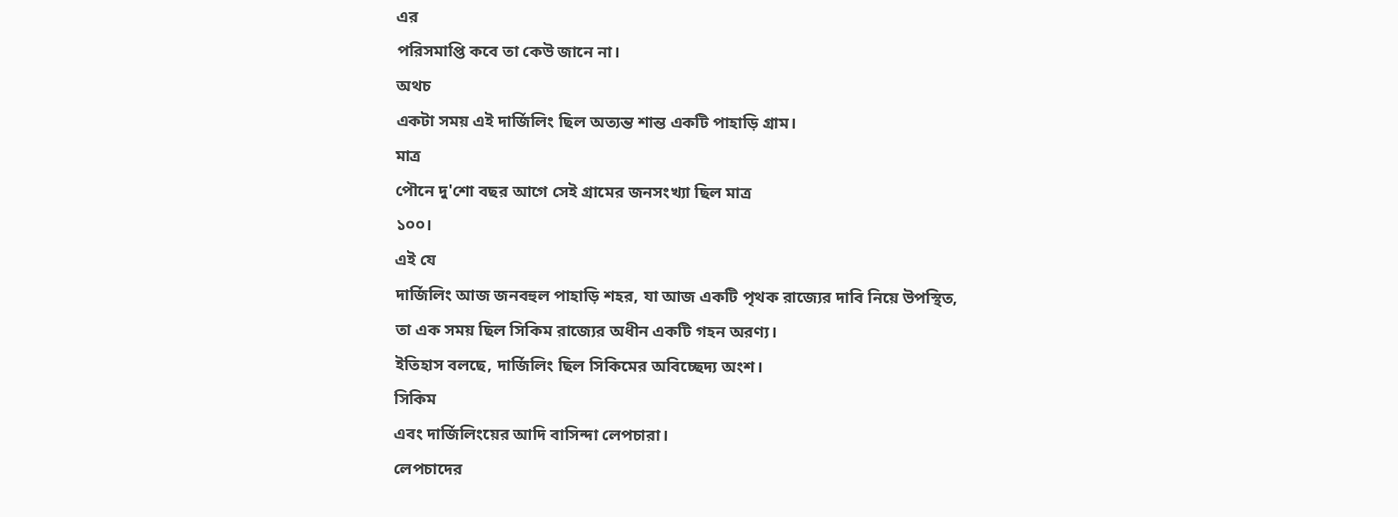এর
পরিসমাপ্তি কবে তা কেউ জানে না।
অথচ
একটা সময় এই দার্জিলিং ছিল অত্যন্ত শান্ত একটি পাহাড়ি গ্রাম।
মাত্র
পৌনে দু'শো বছর আগে সেই গ্রামের জনসংখ্যা ছিল মাত্র
১০০।
এই যে
দার্জিলিং আজ জনবহুল পাহাড়ি শহর, যা আজ একটি পৃথক রাজ্যের দাবি নিয়ে উপস্থিত,
তা এক সময় ছিল সিকিম রাজ্যের অধীন একটি গহন অরণ্য।
ইতিহাস বলছে, দার্জিলিং ছিল সিকিমের অবিচ্ছেদ্য অংশ।
সিকিম
এবং দার্জিলিংয়ের আদি বাসিন্দা লেপচারা।
লেপচাদের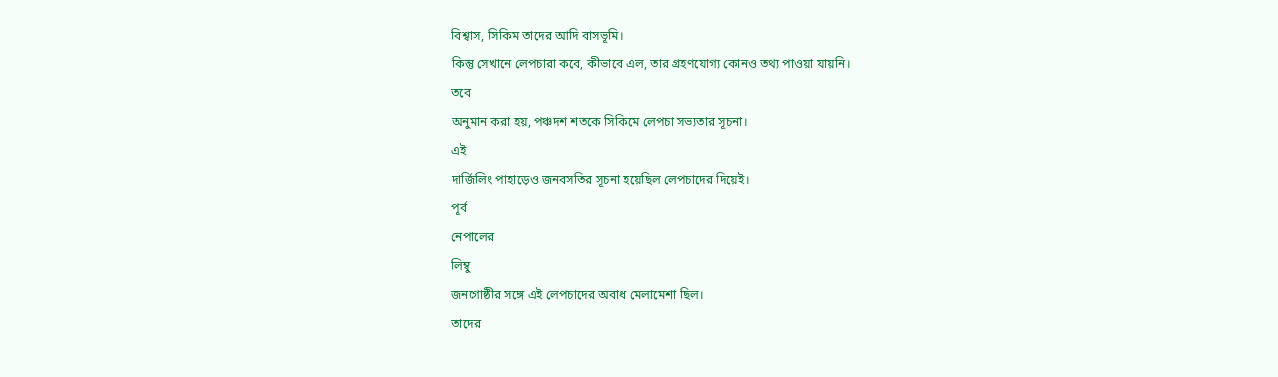বিশ্বাস, সিকিম তাদের আদি বাসভূমি।
কিন্তু সেখানে লেপচারা কবে, কীভাবে এল, তার গ্রহণযোগ্য কোনও তথ্য পাওয়া যায়নি।
তবে
অনুমান করা হয়, পঞ্চদশ শতকে সিকিমে লেপচা সভ্যতার সূচনা।
এই
দার্জিলিং পাহাড়েও জনবসতির সূচনা হয়েছিল লেপচাদের দিয়েই।
পূর্ব
নেপালের
লিম্বু
জনগোষ্ঠীর সঙ্গে এই লেপচাদের অবাধ মেলামেশা ছিল।
তাদের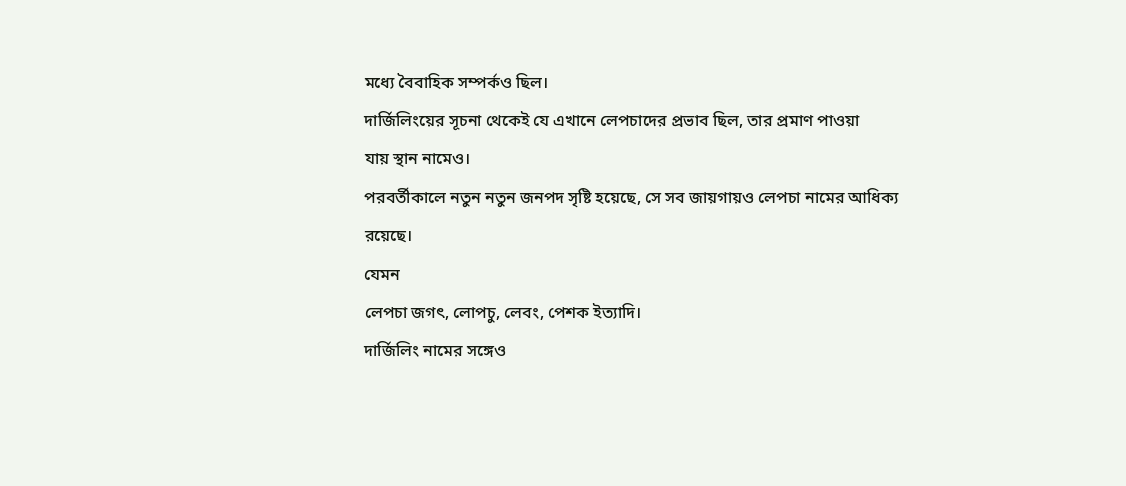মধ্যে বৈবাহিক সম্পর্কও ছিল।
দার্জিলিংয়ের সূচনা থেকেই যে এখানে লেপচাদের প্রভাব ছিল, তার প্রমাণ পাওয়া
যায় স্থান নামেও।
পরবর্তীকালে নতুন নতুন জনপদ সৃষ্টি হয়েছে, সে সব জায়গায়ও লেপচা নামের আধিক্য
রয়েছে।
যেমন
লেপচা জগৎ, লোপচু, লেবং, পেশক ইত্যাদি।
দার্জিলিং নামের সঙ্গেও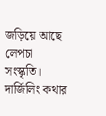জড়িয়ে আছে লেপচা সংস্কৃতি।
দার্জিলিং কথার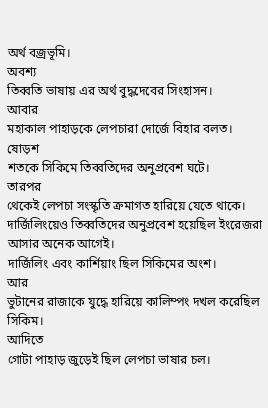অর্থ বজ্রভূমি।
অবশ্য
তিব্বতি ভাষায় এর অর্থ বুদ্ধদেবের সিংহাসন।
আবার
মহাকাল পাহাড়কে লেপচারা দোর্জে বিহার বলত।
ষোড়শ
শতকে সিকিমে তিব্বতিদের অনুপ্রবেশ ঘটে।
তারপর
থেকেই লেপচা সংস্কৃতি ক্রমাগত হারিয়ে যেতে থাকে।
দার্জিলিংয়েও তিব্বতিদের অনুপ্রবেশ হয়েছিল ইংরেজরা আসার অনেক আগেই।
দার্জিলিং এবং কার্শিয়াং ছিল সিকিমের অংশ।
আর
ভুটানের রাজাকে যুদ্ধে হারিয়ে কালিম্পং দখল করেছিল সিকিম।
আদিতে
গোটা পাহাড় জুড়েই ছিল লেপচা ভাষার চল।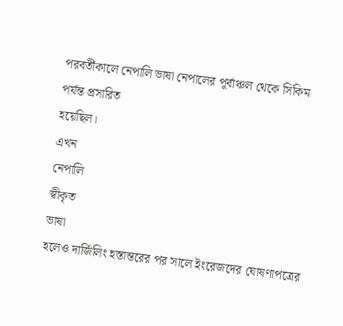পরবর্তীকালে নেপালি ভাষা নেপালের পূর্বাঞ্চল থেকে সিকিম পর্যন্ত প্রসারিত
হয়েছিল।
এখন
নেপালি
স্বীকৃত
ভাষা
হলেও দার্জিলিং হস্তান্তরের পর সালে ইংরেজদের ঘোষণাপত্রের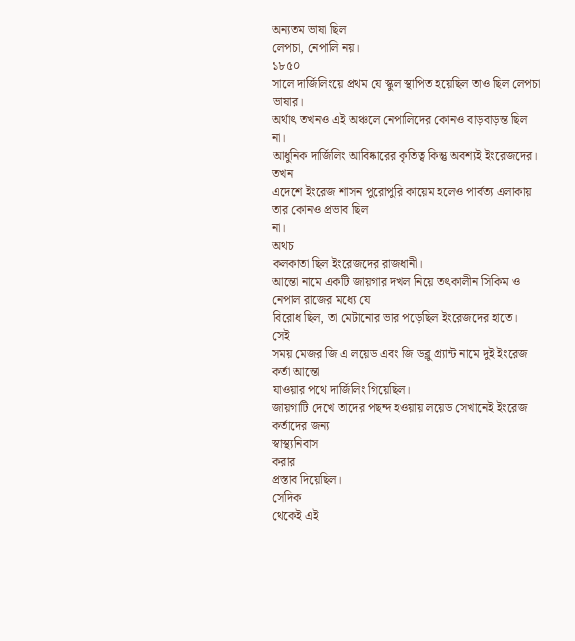অন্যতম ভাষা ছিল
লেপচা, নেপালি নয়।
১৮৫০
সালে দার্জিলিংয়ে প্রথম যে স্কুল স্থাপিত হয়েছিল তাও ছিল লেপচা ভাষার।
অর্থাৎ তখনও এই অঞ্চলে নেপালিদের কোনও বাড়বাড়ন্ত ছিল না।
আধুনিক দার্জিলিং আবিষ্কারের কৃতিত্ব কিন্তু অবশ্যই ইংরেজদের।
তখন
এদেশে ইংরেজ শাসন পুরোপুরি কায়েম হলেও পার্বত্য এলাকায় তার কোনও প্রভাব ছিল
না।
অথচ
কলকাতা ছিল ইংরেজদের রাজধানী।
আন্তো নামে একটি জায়গার দখল নিয়ে তৎকালীন সিকিম ও নেপাল রাজের মধ্যে যে
বিরোধ ছিল, তা মেটানোর ভার পড়েছিল ইংরেজদের হাতে।
সেই
সময় মেজর জি এ লয়েড এবং জি ডব্লু গ্র্যান্ট নামে দুই ইংরেজ কর্তা আন্তো
যাওয়ার পথে দার্জিলিং গিয়েছিল।
জায়গাটি দেখে তাদের পছন্দ হওয়ায় লয়েড সেখানেই ইংরেজ কর্তাদের জন্য
স্বাস্থ্যনিবাস
করার
প্রস্তাব দিয়েছিল।
সেদিক
থেকেই এই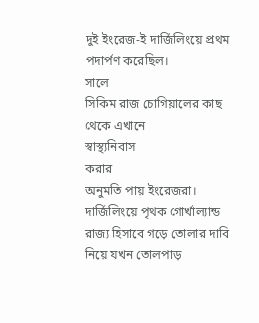দুই ইংরেজ-ই দার্জিলিংয়ে প্রথম পদার্পণ করেছিল।
সালে
সিকিম রাজ চোগিয়ালের কাছ থেকে এখানে
স্বাস্থ্যনিবাস
করার
অনুমতি পায় ইংরেজরা।
দার্জিলিংয়ে পৃথক গোর্খাল্যান্ড রাজ্য হিসাবে গড়ে তোলার দাবি নিয়ে যখন তোলপাড়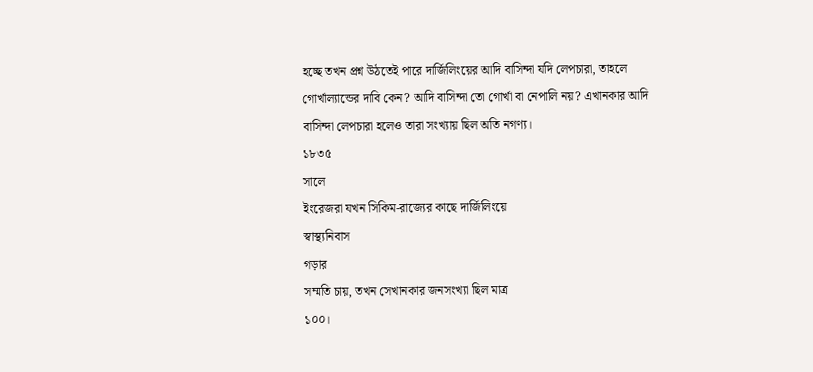হচ্ছে তখন প্রশ্ন উঠতেই পারে দার্জিলিংয়ের আদি বাসিন্দা যদি লেপচারা, তাহলে
গোর্খাল্যান্ডের দাবি কেন? আদি বাসিন্দা তো গোর্খা বা নেপালি নয়? এখানকার আদি
বাসিন্দা লেপচারা হলেও তারা সংখ্যায় ছিল অতি নগণ্য।
১৮৩৫
সালে
ইংরেজরা যখন সিকিম-রাজ্যের কাছে দার্জিলিংয়ে
স্বাস্থ্যনিবাস
গড়ার
সম্মতি চায়, তখন সেখানকার জনসংখ্যা ছিল মাত্র
১০০।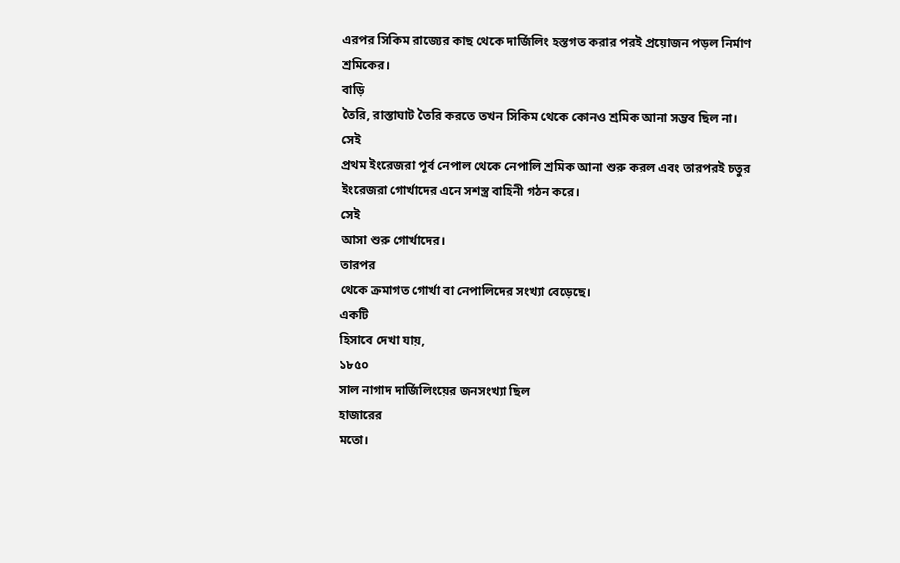এরপর সিকিম রাজ্যের কাছ থেকে দার্জিলিং হস্তগত করার পরই প্রয়োজন পড়ল নির্মাণ
শ্রমিকের।
বাড়ি
তৈরি, রাস্তাঘাট তৈরি করতে তখন সিকিম থেকে কোনও শ্রমিক আনা সম্ভব ছিল না।
সেই
প্রথম ইংরেজরা পূর্ব নেপাল থেকে নেপালি শ্রমিক আনা শুরু করল এবং তারপরই চতুর
ইংরেজরা গোর্খাদের এনে সশস্ত্র বাহিনী গঠন করে।
সেই
আসা শুরু গোর্খাদের।
তারপর
থেকে ক্রমাগত গোর্খা বা নেপালিদের সংখ্যা বেড়েছে।
একটি
হিসাবে দেখা যায়,
১৮৫০
সাল নাগাদ দার্জিলিংয়ের জনসংখ্যা ছিল
হাজারের
মতো।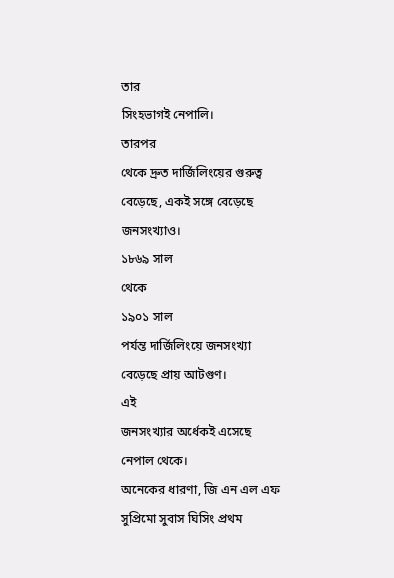তার
সিংহভাগই নেপালি।
তারপর
থেকে দ্রুত দার্জিলিংয়ের গুরুত্ব বেড়েছে, একই সঙ্গে বেড়েছে জনসংখ্যাও।
১৮৬৯ সাল
থেকে
১৯০১ সাল
পর্যন্ত দার্জিলিংয়ে জনসংখ্যা বেড়েছে প্রায় আটগুণ।
এই
জনসংখ্যার অর্ধেকই এসেছে নেপাল থেকে।
অনেকের ধারণা, জি এন এল এফ সুপ্রিমো সুবাস ঘিসিং প্রথম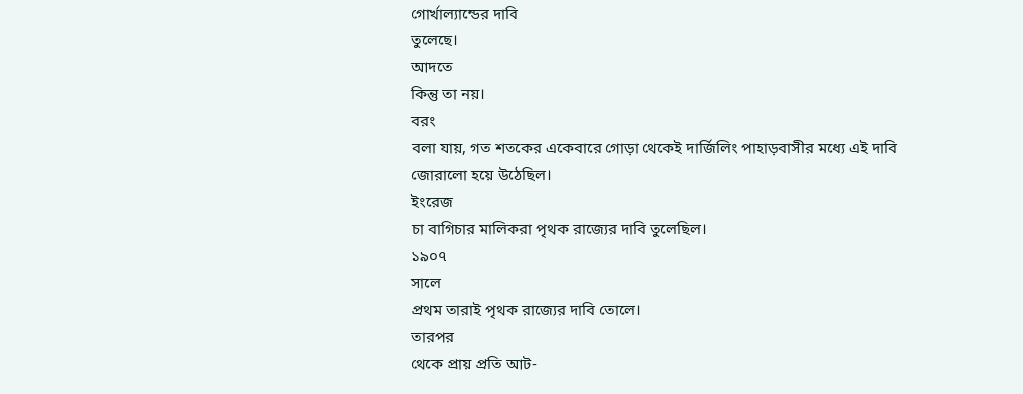গোর্খাল্যান্ডের দাবি
তুলেছে।
আদতে
কিন্তু তা নয়।
বরং
বলা যায়, গত শতকের একেবারে গোড়া থেকেই দার্জিলিং পাহাড়বাসীর মধ্যে এই দাবি
জোরালো হয়ে উঠেছিল।
ইংরেজ
চা বাগিচার মালিকরা পৃথক রাজ্যের দাবি তুলেছিল।
১৯০৭
সালে
প্রথম তারাই পৃথক রাজ্যের দাবি তোলে।
তারপর
থেকে প্রায় প্রতি আট-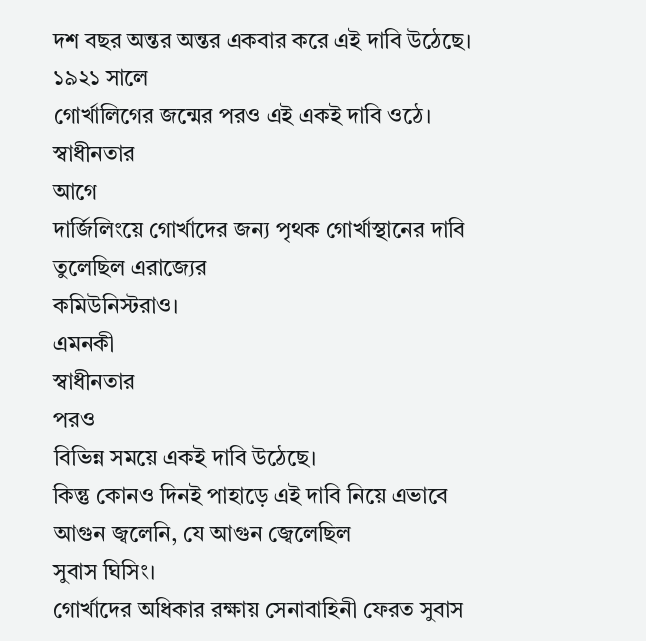দশ বছর অন্তর অন্তর একবার করে এই দাবি উঠেছে।
১৯২১ সালে
গোর্খালিগের জন্মের পরও এই একই দাবি ওঠে।
স্বাধীনতার
আগে
দার্জিলিংয়ে গোর্খাদের জন্য পৃথক গোর্খাস্থানের দাবি তুলেছিল এরাজ্যের
কমিউনিস্টরাও।
এমনকী
স্বাধীনতার
পরও
বিভিন্ন সময়ে একই দাবি উঠেছে।
কিন্তু কোনও দিনই পাহাড়ে এই দাবি নিয়ে এভাবে আগুন জ্বলেনি, যে আগুন জ্বেলেছিল
সুবাস ঘিসিং।
গোর্খাদের অধিকার রক্ষায় সেনাবাহিনী ফেরত সুবাস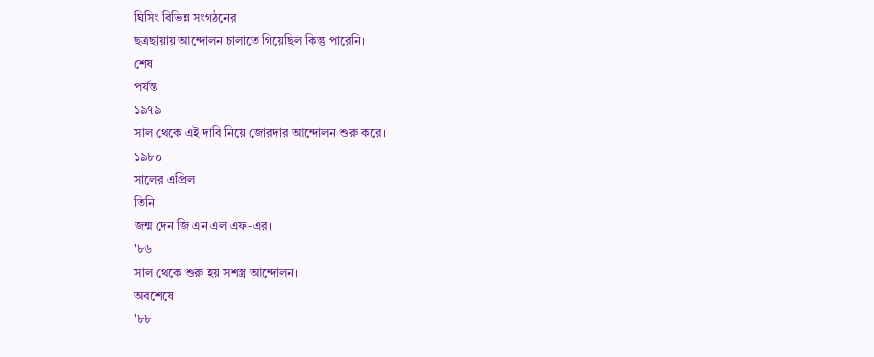ঘিসিং বিভিন্ন সংগঠনের
ছত্রছায়ায় আন্দোলন চালাতে গিয়েছিল কিন্তু পারেনি।
শেষ
পর্যন্ত
১৯৭৯
সাল থেকে এই দাবি নিয়ে জোরদার আন্দোলন শুরু করে।
১৯৮০
সালের এপ্রিল
তিনি
জন্ম দেন জি এন এল এফ-এর।
'৮৬
সাল থেকে শুরু হয় সশস্ত্র আন্দোলন।
অবশেষে
'৮৮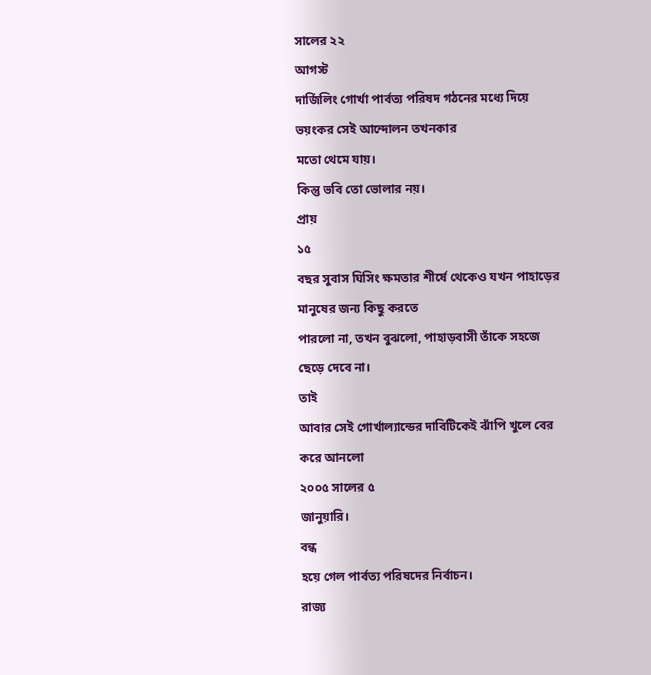সালের ২২
আগস্ট
দার্জিলিং গোর্খা পার্বত্য পরিষদ গঠনের মধ্যে দিয়ে ভয়ংকর সেই আন্দোলন তখনকার
মতো থেমে যায়।
কিন্তু ভবি তো ভোলার নয়।
প্রায়
১৫
বছর সুবাস ঘিসিং ক্ষমতার শীর্ষে থেকেও যখন পাহাড়ের মানুষের জন্য কিছু করতে
পারলো না, তখন বুঝলো, পাহাড়বাসী তাঁকে সহজে ছেড়ে দেবে না।
তাই
আবার সেই গোর্খাল্যান্ডের দাবিটিকেই ঝাঁপি খুলে বের করে আনলো
২০০৫ সালের ৫
জানুয়ারি।
বন্ধ
হয়ে গেল পার্বত্য পরিষদের নির্বাচন।
রাজ্য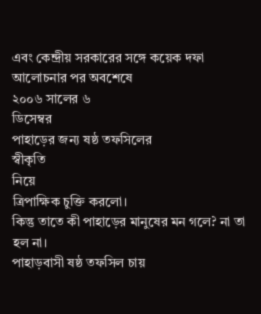এবং কেন্দ্রীয় সরকারের সঙ্গে কয়েক দফা আলোচনার পর অবশেষে
২০০৬ সালের ৬
ডিসেম্বর
পাহাড়ের জন্য ষষ্ঠ তফসিলের
স্বীকৃতি
নিয়ে
ত্রিপাক্ষিক চুক্তি করলো।
কিন্তু তাতে কী পাহাড়ের মানুষের মন গলে? না তা হল না।
পাহাড়বাসী ষষ্ঠ তফসিল চায়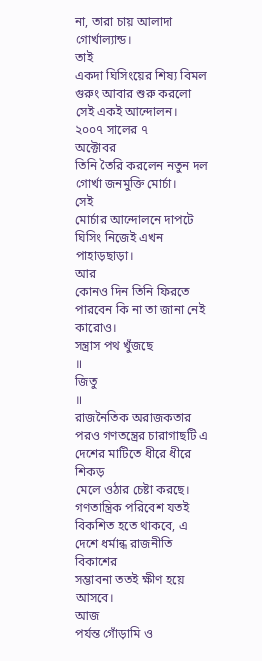না, তারা চায় আলাদা গোর্খাল্যান্ড।
তাই
একদা ঘিসিংয়ের শিষ্য বিমল গুরুং আবার শুরু করলো সেই একই আন্দোলন।
২০০৭ সালের ৭
অক্টোবর
তিনি তৈরি করলেন নতুন দল গোর্খা জনমুক্তি মোর্চা।
সেই
মোর্চার আন্দোলনে দাপটে ঘিসিং নিজেই এখন পাহাড়ছাড়া।
আর
কোনও দিন তিনি ফিরতে পারবেন কি না তা জানা নেই কারোও।
সন্ত্রাস পথ খুঁজছে
॥
জিতু
॥
রাজনৈতিক অরাজকতার পরও গণতন্ত্রের চারাগাছটি এ দেশের মাটিতে ধীরে ধীরে শিকড়
মেলে ওঠার চেষ্টা করছে।
গণতান্ত্রিক পরিবেশ যতই বিকশিত হতে থাকবে, এ দেশে ধর্মান্ধ রাজনীতি বিকাশের
সম্ভাবনা ততই ক্ষীণ হয়ে আসবে।
আজ
পর্যন্ত গোঁড়ামি ও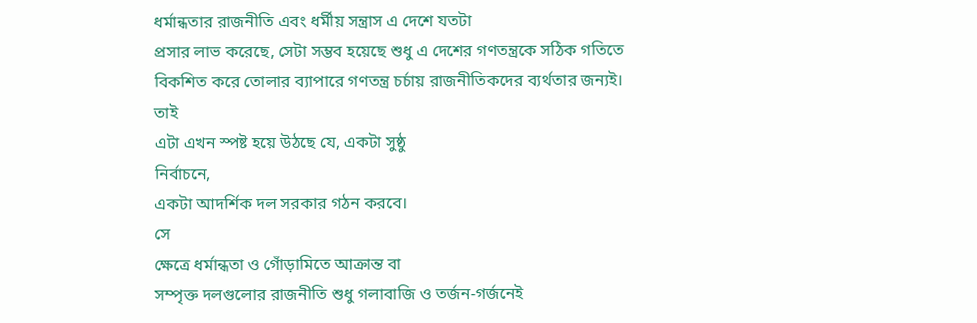ধর্মান্ধতার রাজনীতি এবং ধর্মীয় সন্ত্রাস এ দেশে যতটা
প্রসার লাভ করেছে, সেটা সম্ভব হয়েছে শুধু এ দেশের গণতন্ত্রকে সঠিক গতিতে
বিকশিত করে তোলার ব্যাপারে গণতন্ত্র চর্চায় রাজনীতিকদের ব্যর্থতার জন্যই।
তাই
এটা এখন স্পষ্ট হয়ে উঠছে যে, একটা সুষ্ঠু
নির্বাচনে,
একটা আদর্শিক দল সরকার গঠন করবে।
সে
ক্ষেত্রে ধর্মান্ধতা ও গোঁড়ামিতে আক্রান্ত বা
সম্পৃক্ত দলগুলোর রাজনীতি শুধু গলাবাজি ও তর্জন-গর্জনেই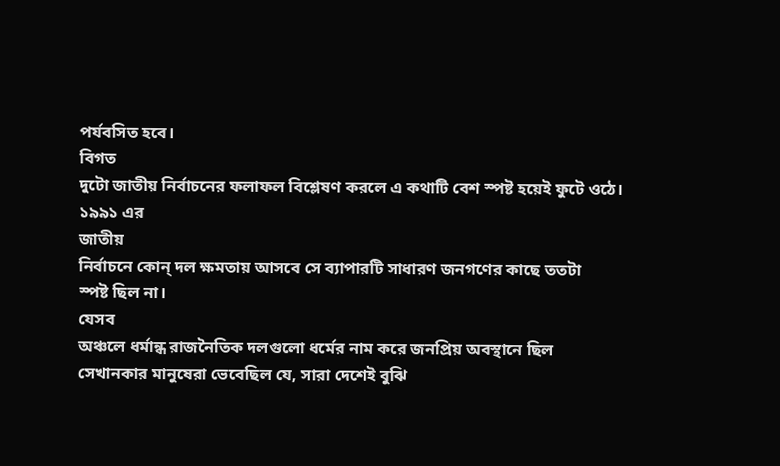পর্যবসিত হবে।
বিগত
দুটো জাতীয় নির্বাচনের ফলাফল বিশ্লেষণ করলে এ কথাটি বেশ স্পষ্ট হয়েই ফুটে ওঠে।
১৯৯১ এর
জাতীয়
নির্বাচনে কোন্ দল ক্ষমতায় আসবে সে ব্যাপারটি সাধারণ জনগণের কাছে ততটা
স্পষ্ট ছিল না।
যেসব
অঞ্চলে ধর্মান্ধ রাজনৈতিক দলগুলো ধর্মের নাম করে জনপ্রিয় অবস্থানে ছিল
সেখানকার মানুষেরা ভেবেছিল যে, সারা দেশেই বুঝি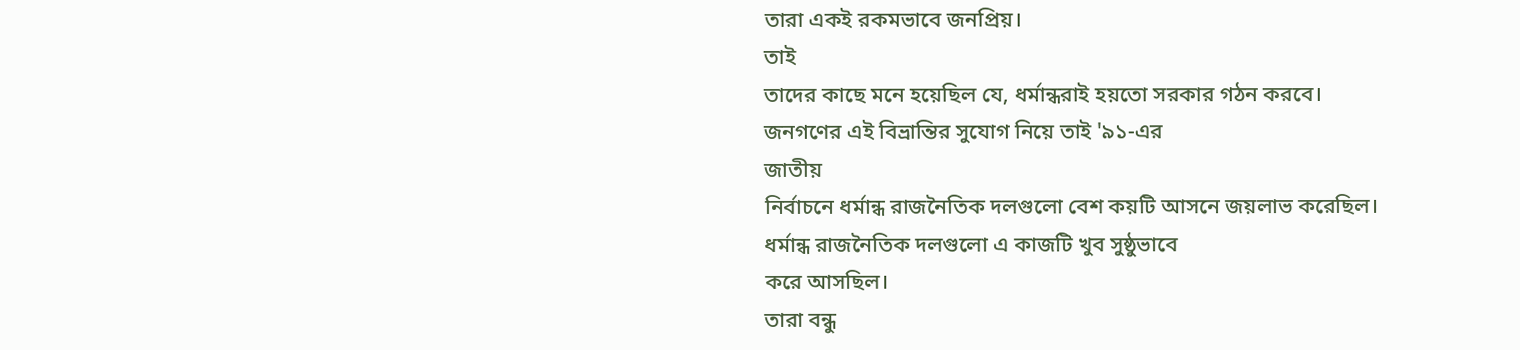তারা একই রকমভাবে জনপ্রিয়।
তাই
তাদের কাছে মনে হয়েছিল যে, ধর্মান্ধরাই হয়তো সরকার গঠন করবে।
জনগণের এই বিভ্রান্তির সুযোগ নিয়ে তাই '৯১-এর
জাতীয়
নির্বাচনে ধর্মান্ধ রাজনৈতিক দলগুলো বেশ কয়টি আসনে জয়লাভ করেছিল।
ধর্মান্ধ রাজনৈতিক দলগুলো এ কাজটি খুব সুষ্ঠুভাবে
করে আসছিল।
তারা বন্ধু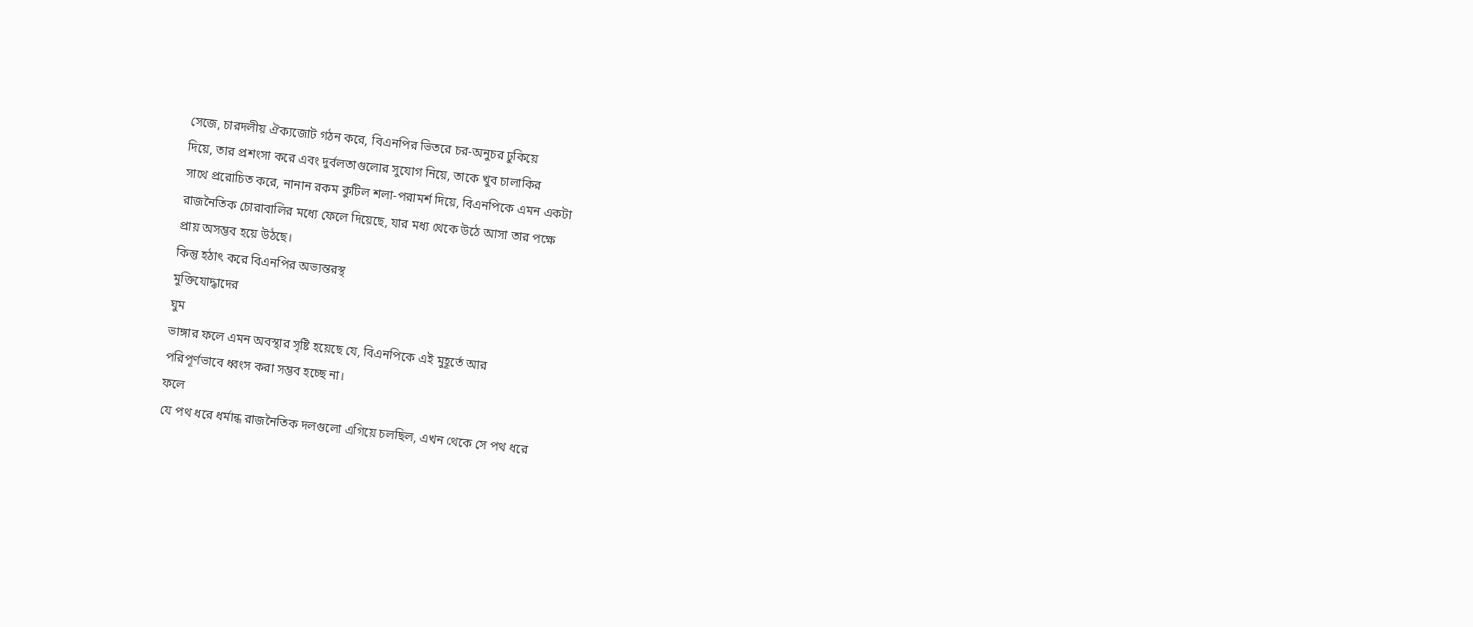সেজে, চারদলীয় ঐক্যজোট গঠন করে, বিএনপির ভিতরে চর-অনুচর ঢুকিয়ে
দিয়ে, তার প্রশংসা করে এবং দুর্বলতাগুলোর সুযোগ নিয়ে, তাকে খুব চালাকির
সাথে প্ররোচিত করে, নানান রকম কুটিল শলা-পরামর্শ দিয়ে, বিএনপিকে এমন একটা
রাজনৈতিক চোরাবালির মধ্যে ফেলে দিয়েছে, যার মধ্য থেকে উঠে আসা তার পক্ষে
প্রায় অসম্ভব হয়ে উঠছে।
কিন্তু হঠাৎ করে বিএনপির অভ্যন্তরস্থ
মুক্তিযোদ্ধাদের
ঘুম
ভাঙ্গার ফলে এমন অবস্থার সৃষ্টি হয়েছে যে, বিএনপিকে এই মুহূর্তে আর
পরিপূর্ণভাবে ধ্বংস করা সম্ভব হচ্ছে না।
ফলে
যে পথ ধরে ধর্মান্ধ রাজনৈতিক দলগুলো এগিয়ে চলছিল, এখন থেকে সে পথ ধরে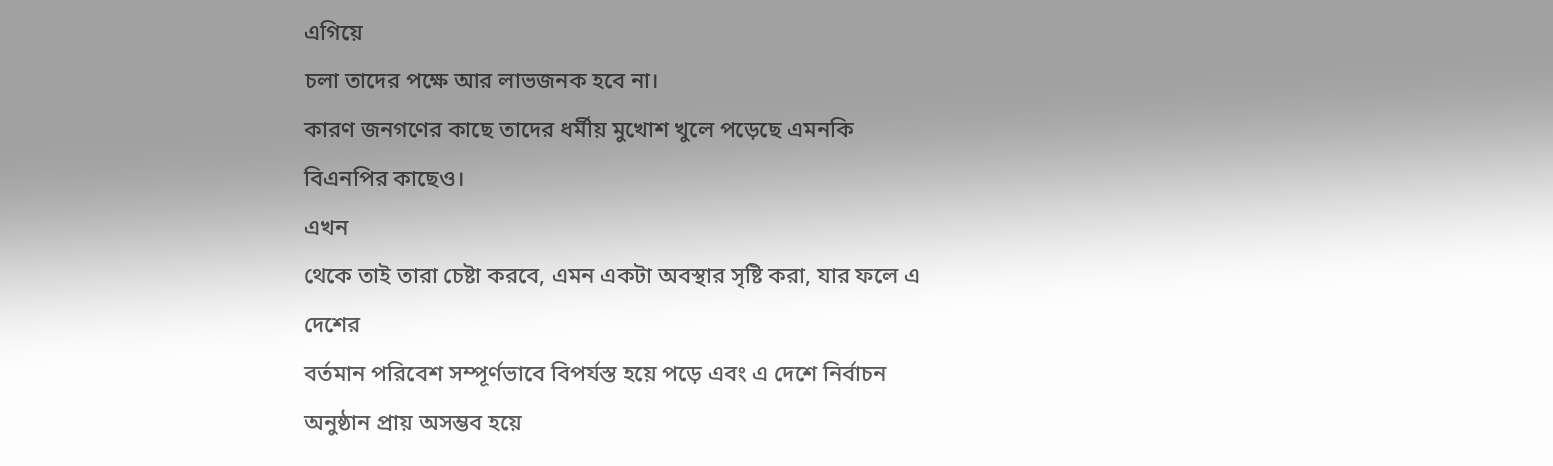এগিয়ে
চলা তাদের পক্ষে আর লাভজনক হবে না।
কারণ জনগণের কাছে তাদের ধর্মীয় মুখোশ খুলে পড়েছে এমনকি বিএনপির কাছেও।
এখন
থেকে তাই তারা চেষ্টা করবে, এমন একটা অবস্থার সৃষ্টি করা, যার ফলে এ দেশের
বর্তমান পরিবেশ সম্পূর্ণভাবে বিপর্যস্ত হয়ে পড়ে এবং এ দেশে নির্বাচন
অনুষ্ঠান প্রায় অসম্ভব হয়ে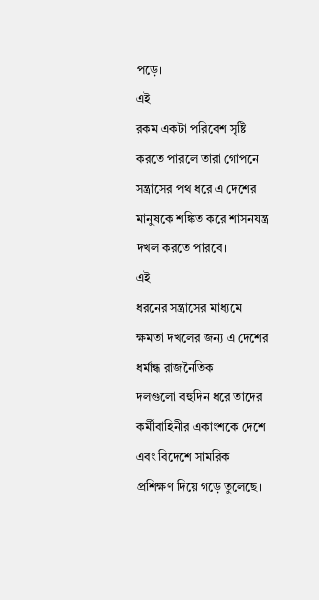পড়ে।
এই
রকম একটা পরিবেশ সৃষ্টি করতে পারলে তারা গোপনে সন্ত্রাসের পথ ধরে এ দেশের
মানুষকে শঙ্কিত করে শাসনযন্ত্র দখল করতে পারবে।
এই
ধরনের সন্ত্রাসের মাধ্যমে ক্ষমতা দখলের জন্য এ দেশের ধর্মান্ধ রাজনৈতিক
দলগুলো বহুদিন ধরে তাদের কর্মীবাহিনীর একাংশকে দেশে এবং বিদেশে সামরিক
প্রশিক্ষণ দিয়ে গড়ে তুলেছে।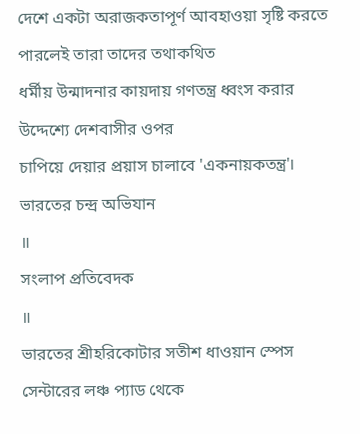দেশে একটা অরাজকতাপূর্ণ আবহাওয়া সৃষ্টি করতে পারলেই তারা তাদের তথাকথিত
ধর্মীয় উন্মাদনার কায়দায় গণতন্ত্র ধ্বংস করার উদ্দেশ্যে দেশবাসীর ওপর
চাপিয়ে দেয়ার প্রয়াস চালাবে 'একনায়কতন্ত্র'।
ভারতের চন্দ্র অভিযান
॥
সংলাপ প্রতিবেদক
॥
ভারতের শ্রীহরিকোটার সতীশ ধাওয়ান স্পেস সেন্টারের লঞ্চ প্যাড থেকে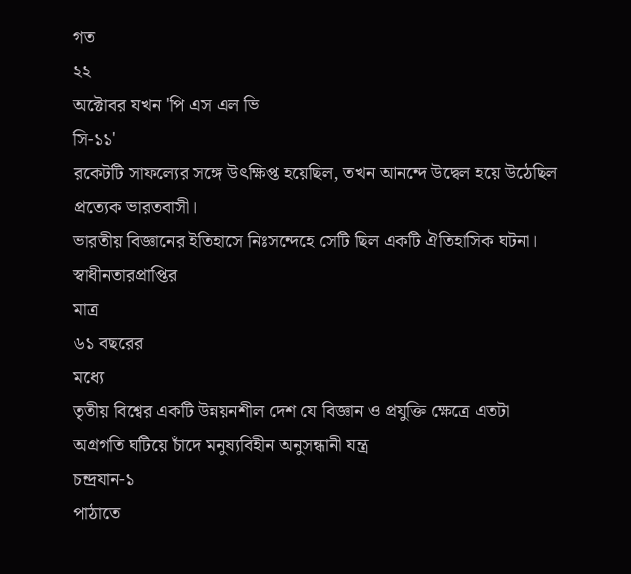গত
২২
অক্টোবর যখন 'পি এস এল ভি
সি-১১'
রকেটটি সাফল্যের সঙ্গে উৎক্ষিপ্ত হয়েছিল, তখন আনন্দে উদ্বেল হয়ে উঠেছিল
প্রত্যেক ভারতবাসী।
ভারতীয় বিজ্ঞানের ইতিহাসে নিঃসন্দেহে সেটি ছিল একটি ঐতিহাসিক ঘটনা।
স্বাধীনতারপ্রাপ্তির
মাত্র
৬১ বছরের
মধ্যে
তৃতীয় বিশ্বের একটি উন্নয়নশীল দেশ যে বিজ্ঞান ও প্রযুক্তি ক্ষেত্রে এতটা
অগ্রগতি ঘটিয়ে চাঁদে মনুষ্যবিহীন অনুসন্ধানী যন্ত্র
চন্দ্রযান-১
পাঠাতে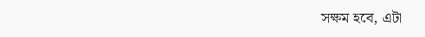সক্ষম হবে, এটা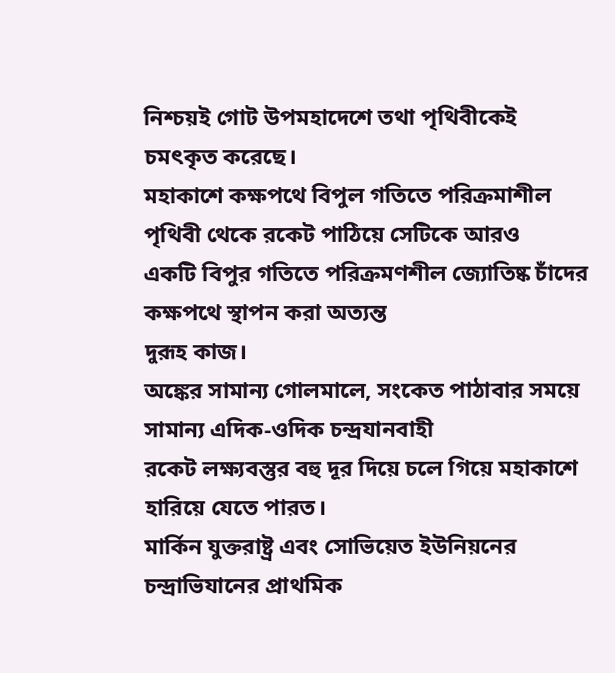নিশ্চয়ই গোট উপমহাদেশে তথা পৃথিবীকেই চমৎকৃত করেছে।
মহাকাশে কক্ষপথে বিপুল গতিতে পরিক্রমাশীল পৃথিবী থেকে রকেট পাঠিয়ে সেটিকে আরও
একটি বিপুর গতিতে পরিক্রমণশীল জ্যোতিষ্ক চাঁদের কক্ষপথে স্থাপন করা অত্যন্ত
দুরূহ কাজ।
অঙ্কের সামান্য গোলমালে, সংকেত পাঠাবার সময়ে সামান্য এদিক-ওদিক চন্দ্রযানবাহী
রকেট লক্ষ্যবস্তুর বহু দূর দিয়ে চলে গিয়ে মহাকাশে হারিয়ে যেতে পারত।
মার্কিন যুক্তরাষ্ট্র এবং সোভিয়েত ইউনিয়নের চন্দ্রাভিযানের প্রাথমিক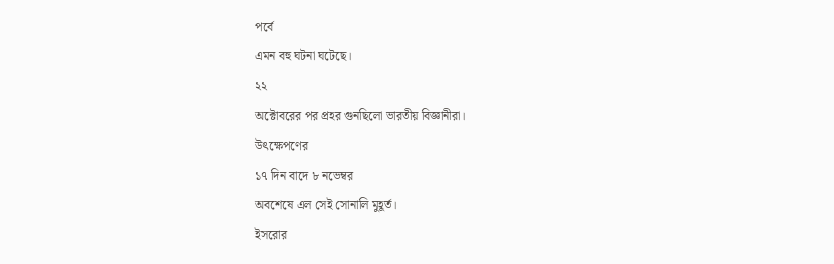পর্বে
এমন বহু ঘটনা ঘটেছে।
২২
অক্টোবরের পর প্রহর গুনছিলো ভারতীয় বিজ্ঞানীরা।
উৎক্ষেপণের
১৭ দিন বাদে ৮ নভেম্বর
অবশেষে এল সেই সোনালি মুহূর্ত।
ইসরোর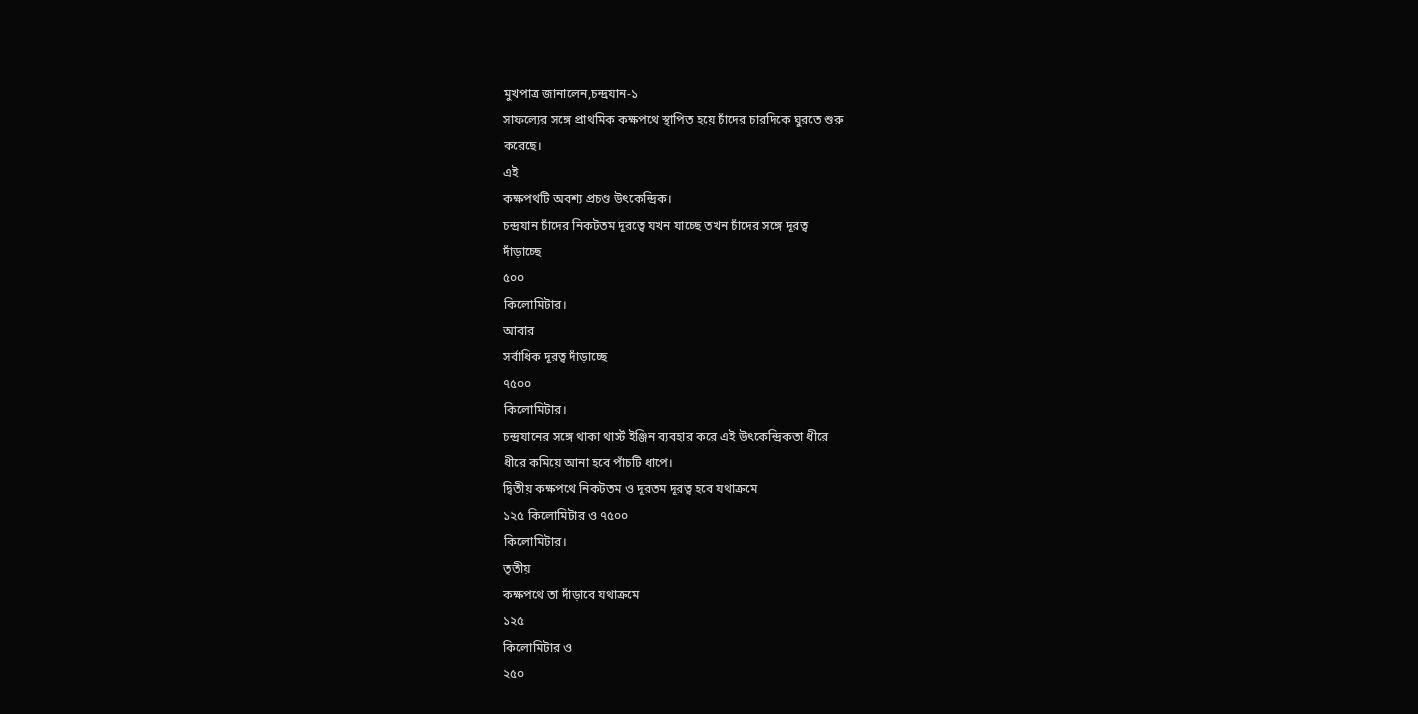মুখপাত্র জানালেন,চন্দ্রযান-১
সাফল্যের সঙ্গে প্রাথমিক কক্ষপথে স্থাপিত হয়ে চাঁদের চারদিকে ঘুরতে শুরু
করেছে।
এই
কক্ষপথটি অবশ্য প্রচণ্ড উৎকেন্দ্রিক।
চন্দ্রযান চাঁদের নিকটতম দূরত্বে যখন যাচ্ছে তখন চাঁদের সঙ্গে দূরত্ব
দাঁড়াচ্ছে
৫০০
কিলোমিটার।
আবার
সর্বাধিক দূরত্ব দাঁড়াচ্ছে
৭৫০০
কিলোমিটার।
চন্দ্রযানের সঙ্গে থাকা থার্স্ট ইঞ্জিন ব্যবহার করে এই উৎকেন্দ্রিকতা ধীরে
ধীরে কমিয়ে আনা হবে পাঁচটি ধাপে।
দ্বিতীয় কক্ষপথে নিকটতম ও দূরতম দূরত্ব হবে যথাক্রমে
১২৫ কিলোমিটার ও ৭৫০০
কিলোমিটার।
তৃতীয়
কক্ষপথে তা দাঁড়াবে যথাক্রমে
১২৫
কিলোমিটার ও
২৫০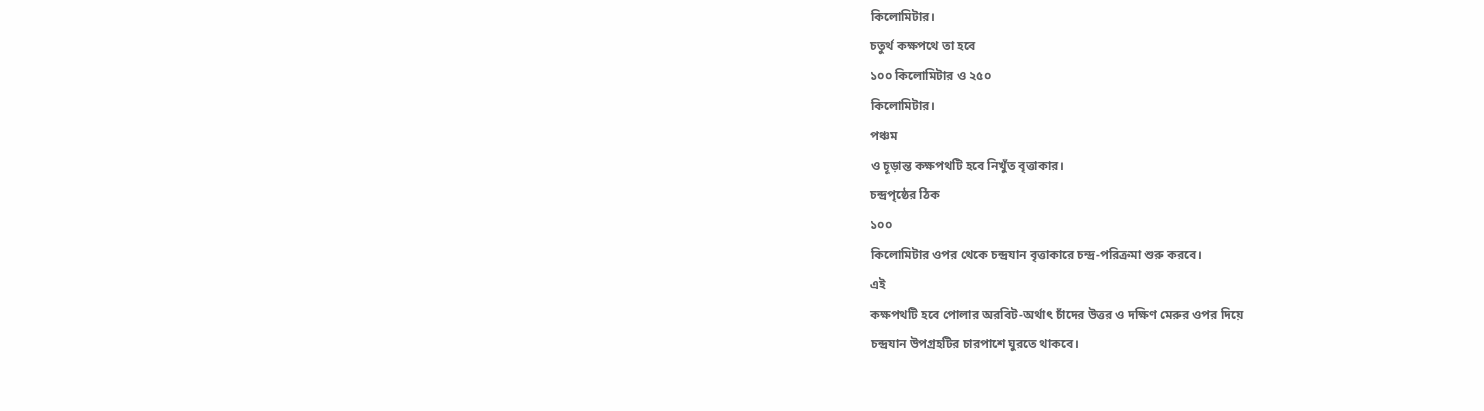কিলোমিটার।
চতুর্থ কক্ষপথে তা হবে
১০০ কিলোমিটার ও ২৫০
কিলোমিটার।
পঞ্চম
ও চূড়ান্ত কক্ষপথটি হবে নিখুঁত বৃত্তাকার।
চন্দ্রপৃষ্ঠের ঠিক
১০০
কিলোমিটার ওপর থেকে চন্দ্রযান বৃত্তাকারে চন্দ্র-পরিক্রমা শুরু করবে।
এই
কক্ষপথটি হবে পোলার অরবিট-অর্থাৎ চাঁদের উত্তর ও দক্ষিণ মেরুর ওপর দিয়ে
চন্দ্রযান উপগ্রহটির চারপাশে ঘুরতে থাকবে।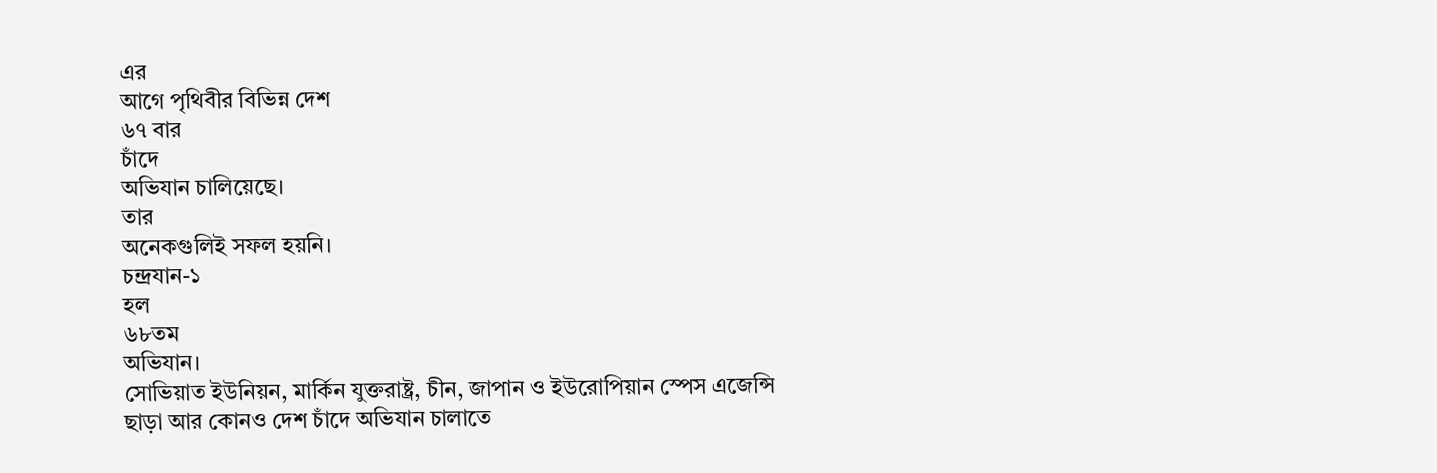এর
আগে পৃথিবীর বিভিন্ন দেশ
৬৭ বার
চাঁদে
অভিযান চালিয়েছে।
তার
অনেকগুলিই সফল হয়নি।
চন্দ্রযান-১
হল
৬৮তম
অভিযান।
সোভিয়াত ইউনিয়ন, মার্কিন যুক্তরাষ্ট্র, চীন, জাপান ও ইউরোপিয়ান স্পেস এজেন্সি
ছাড়া আর কোনও দেশ চাঁদে অভিযান চালাতে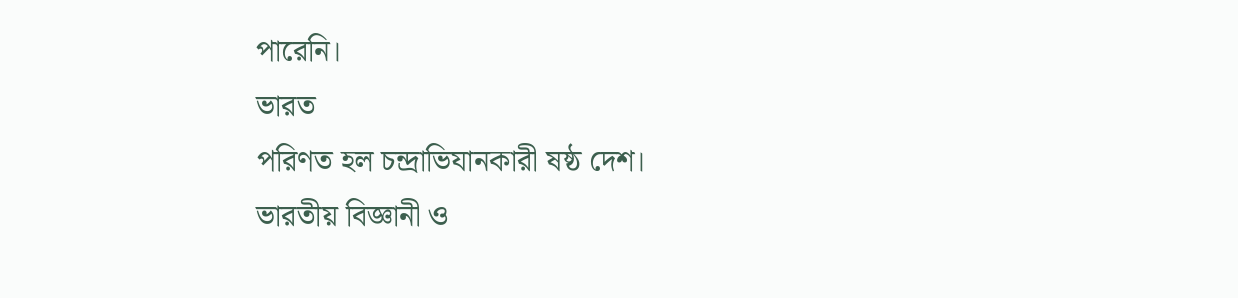পারেনি।
ভারত
পরিণত হল চন্দ্রাভিযানকারী ষষ্ঠ দেশ।
ভারতীয় বিজ্ঞানী ও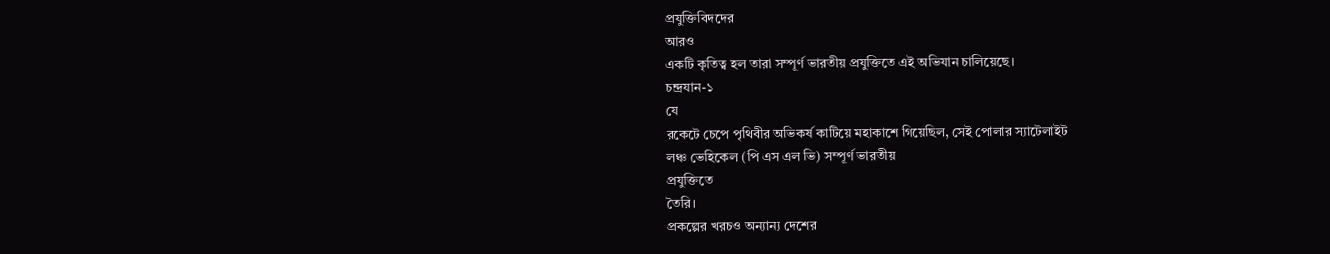প্রযুক্তিবিদদের
আরও
একটি কৃতিত্ব হল তারা সম্পূর্ণ ভারতীয় প্রযুক্তিতে এই অভিযান চালিয়েছে।
চন্দ্রযান-১
যে
রকেটে চেপে পৃথিবীর অভিকর্ষ কাটিয়ে মহাকাশে গিয়েছিল, সেই পোলার স্যাটেলাইট
লঞ্চ ভেহিকেল (পি এস এল ভি) সম্পূর্ণ ভারতীয়
প্রযুক্তিতে
তৈরি।
প্রকল্পের খরচও অন্যান্য দেশের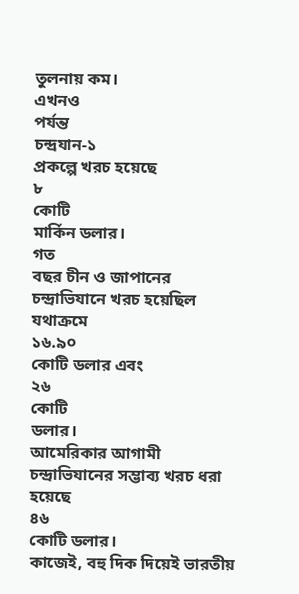তুলনায় কম।
এখনও
পর্যন্ত
চন্দ্রযান-১
প্রকল্পে খরচ হয়েছে
৮
কোটি
মার্কিন ডলার।
গত
বছর চীন ও জাপানের চন্দ্রাভিযানে খরচ হয়েছিল যথাক্রমে
১৬.৯০
কোটি ডলার এবং
২৬
কোটি
ডলার।
আমেরিকার আগামী চন্দ্রাভিযানের সম্ভাব্য খরচ ধরা হয়েছে
৪৬
কোটি ডলার।
কাজেই, বহু দিক দিয়েই ভারতীয়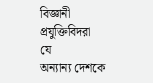বিজ্ঞানী
প্রযুক্তিবিদরা
যে
অন্যান্য দেশকে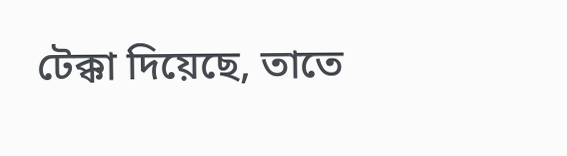টেক্কা দিয়েছে, তাতে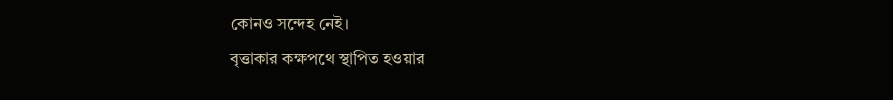কোনও সন্দেহ নেই।
বৃত্তাকার কক্ষপথে স্থাপিত হওয়ার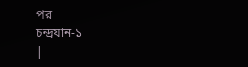পর
চন্দ্রযান-১
|